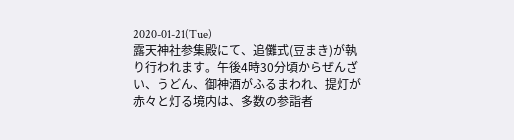2020-01-21(Tue)
露天神社参集殿にて、追儺式(豆まき)が執り行われます。午後4時30分頃からぜんざい、うどん、御神酒がふるまわれ、提灯が赤々と灯る境内は、多数の参詣者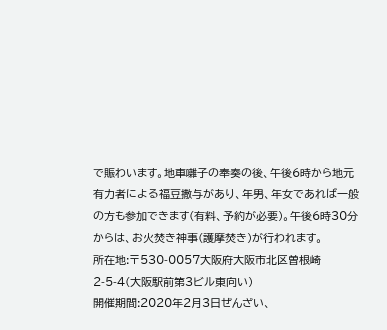で賑わいます。地車囃子の奉奏の後、午後6時から地元有力者による福豆撒与があり、年男、年女であれば一般の方も参加できます(有料、予約が必要)。午後6時30分からは、お火焚き神事(護摩焚き)が行われます。
所在地:〒530-0057大阪府大阪市北区曽根崎2-5-4(大阪駅前第3ビル東向い)
開催期間:2020年2月3日ぜんざい、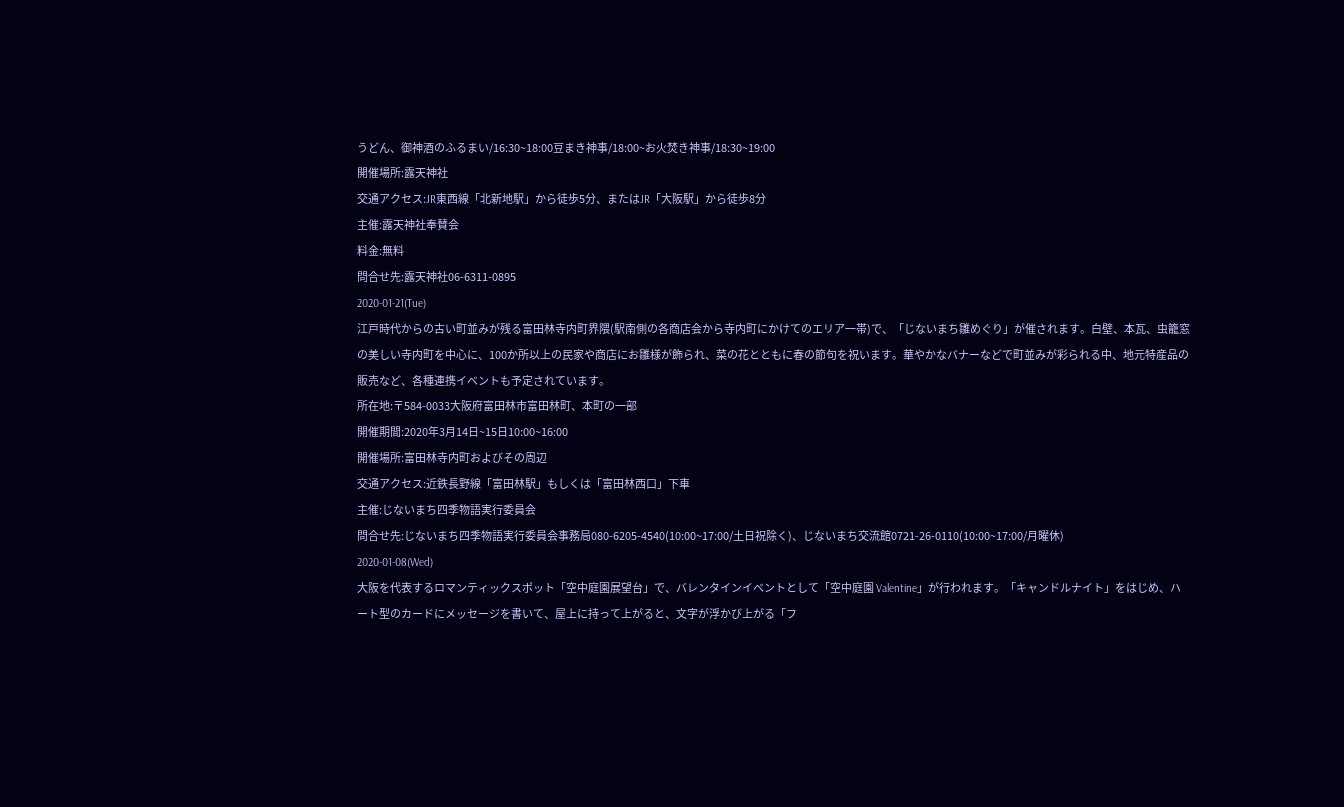うどん、御神酒のふるまい/16:30~18:00豆まき神事/18:00~お火焚き神事/18:30~19:00
開催場所:露天神社
交通アクセス:JR東西線「北新地駅」から徒歩5分、またはJR「大阪駅」から徒歩8分
主催:露天神社奉賛会
料金:無料
問合せ先:露天神社06-6311-0895
2020-01-21(Tue)
江戸時代からの古い町並みが残る富田林寺内町界隈(駅南側の各商店会から寺内町にかけてのエリア一帯)で、「じないまち雛めぐり」が催されます。白壁、本瓦、虫籠窓の美しい寺内町を中心に、100か所以上の民家や商店にお雛様が飾られ、菜の花とともに春の節句を祝います。華やかなバナーなどで町並みが彩られる中、地元特産品の販売など、各種連携イベントも予定されています。
所在地:〒584-0033大阪府富田林市富田林町、本町の一部
開催期間:2020年3月14日~15日10:00~16:00
開催場所:富田林寺内町およびその周辺
交通アクセス:近鉄長野線「富田林駅」もしくは「富田林西口」下車
主催:じないまち四季物語実行委員会
問合せ先:じないまち四季物語実行委員会事務局080-6205-4540(10:00~17:00/土日祝除く)、じないまち交流館0721-26-0110(10:00~17:00/月曜休)
2020-01-08(Wed)
大阪を代表するロマンティックスポット「空中庭園展望台」で、バレンタインイベントとして「空中庭園 Valentine」が行われます。「キャンドルナイト」をはじめ、ハート型のカードにメッセージを書いて、屋上に持って上がると、文字が浮かび上がる「フ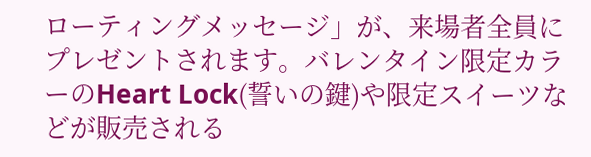ローティングメッセージ」が、来場者全員にプレゼントされます。バレンタイン限定カラーのHeart Lock(誓いの鍵)や限定スイーツなどが販売される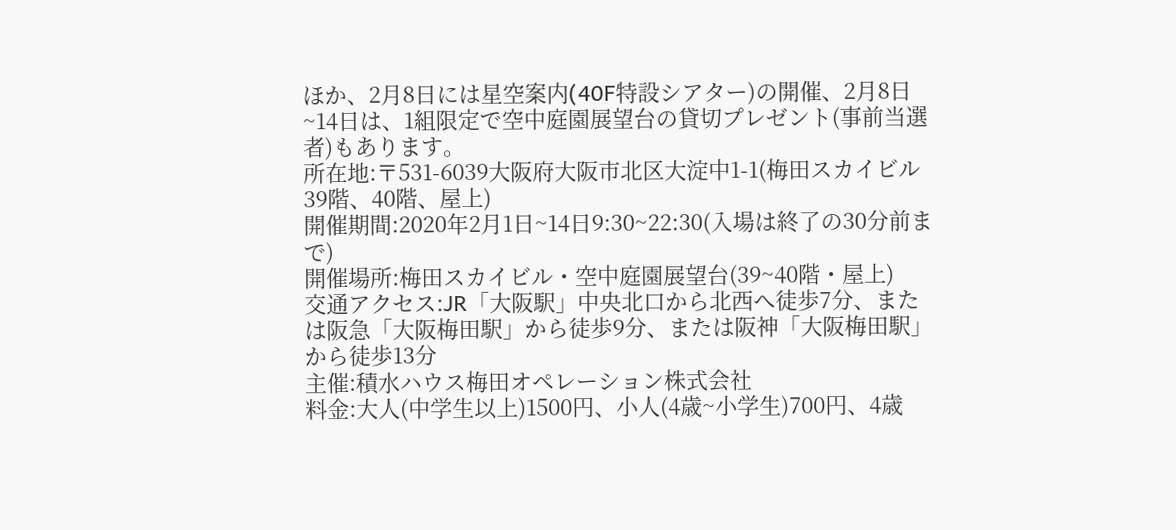ほか、2月8日には星空案内(40F特設シアター)の開催、2月8日~14日は、1組限定で空中庭園展望台の貸切プレゼント(事前当選者)もあります。
所在地:〒531-6039大阪府大阪市北区大淀中1-1(梅田スカイビル39階、40階、屋上)
開催期間:2020年2月1日~14日9:30~22:30(入場は終了の30分前まで)
開催場所:梅田スカイビル・空中庭園展望台(39~40階・屋上)
交通アクセス:JR「大阪駅」中央北口から北西へ徒歩7分、または阪急「大阪梅田駅」から徒歩9分、または阪神「大阪梅田駅」から徒歩13分
主催:積水ハウス梅田オペレーション株式会社
料金:大人(中学生以上)1500円、小人(4歳~小学生)700円、4歳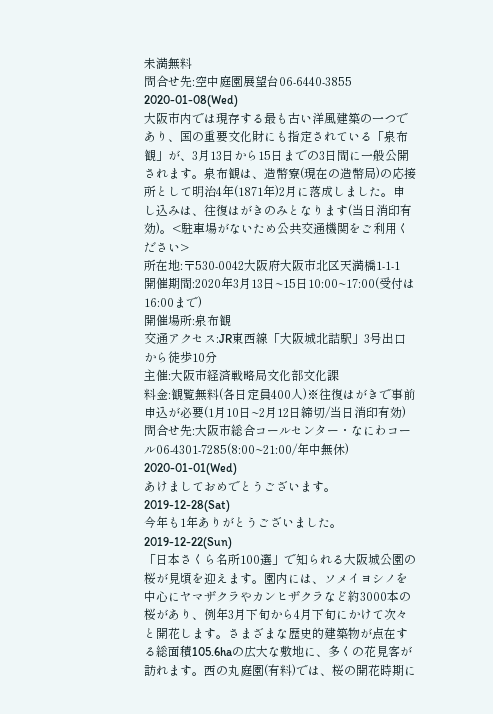未満無料
問合せ先:空中庭園展望台06-6440-3855
2020-01-08(Wed)
大阪市内では現存する最も古い洋風建築の一つであり、国の重要文化財にも指定されている「泉布観」が、3月13日から15日までの3日間に一般公開されます。泉布観は、造幣寮(現在の造幣局)の応接所として明治4年(1871年)2月に落成しました。申し込みは、往復はがきのみとなります(当日消印有効)。<駐車場がないため公共交通機関をご利用ください>
所在地:〒530-0042大阪府大阪市北区天満橋1-1-1
開催期間:2020年3月13日~15日10:00~17:00(受付は16:00まで)
開催場所:泉布観
交通アクセス:JR東西線「大阪城北詰駅」3号出口から徒歩10分
主催:大阪市経済戦略局文化部文化課
料金:観覧無料(各日定員400人)※往復はがきで事前申込が必要(1月10日~2月12日締切/当日消印有効)
問合せ先:大阪市総合コールセンター・なにわコール06-4301-7285(8:00~21:00/年中無休)
2020-01-01(Wed)
あけましておめでとうございます。
2019-12-28(Sat)
今年も1年ありがとうございました。
2019-12-22(Sun)
「日本さくら名所100選」で知られる大阪城公園の桜が見頃を迎えます。園内には、ソメイヨシノを中心にヤマザクラやカンヒザクラなど約3000本の桜があり、例年3月下旬から4月下旬にかけて次々と開花します。さまざまな歴史的建築物が点在する総面積105.6haの広大な敷地に、多くの花見客が訪れます。西の丸庭園(有料)では、桜の開花時期に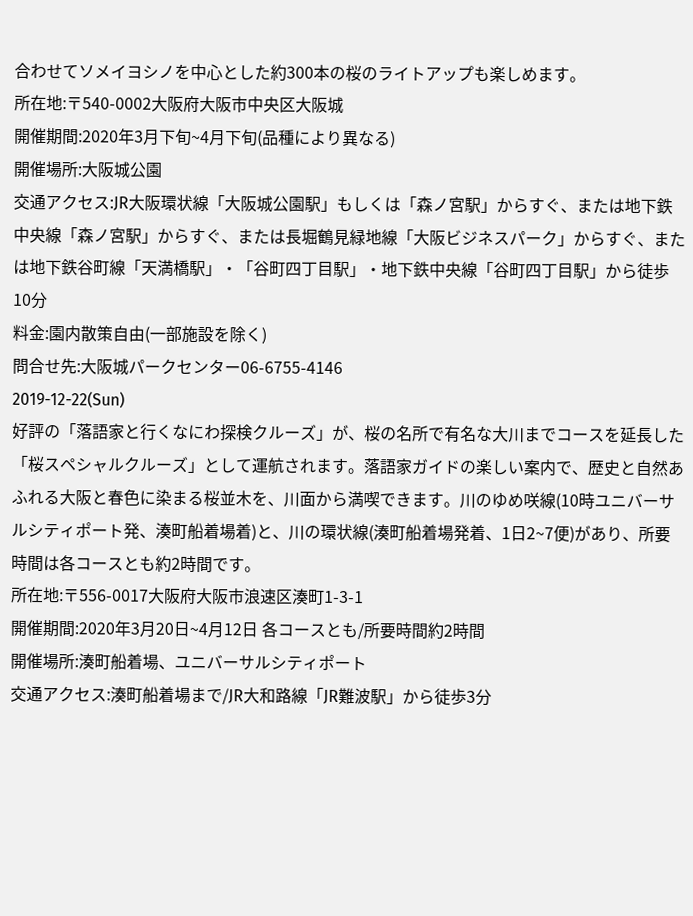合わせてソメイヨシノを中心とした約300本の桜のライトアップも楽しめます。
所在地:〒540-0002大阪府大阪市中央区大阪城
開催期間:2020年3月下旬~4月下旬(品種により異なる)
開催場所:大阪城公園
交通アクセス:JR大阪環状線「大阪城公園駅」もしくは「森ノ宮駅」からすぐ、または地下鉄中央線「森ノ宮駅」からすぐ、または長堀鶴見緑地線「大阪ビジネスパーク」からすぐ、または地下鉄谷町線「天満橋駅」・「谷町四丁目駅」・地下鉄中央線「谷町四丁目駅」から徒歩10分
料金:園内散策自由(一部施設を除く)
問合せ先:大阪城パークセンター06-6755-4146
2019-12-22(Sun)
好評の「落語家と行くなにわ探検クルーズ」が、桜の名所で有名な大川までコースを延長した「桜スペシャルクルーズ」として運航されます。落語家ガイドの楽しい案内で、歴史と自然あふれる大阪と春色に染まる桜並木を、川面から満喫できます。川のゆめ咲線(10時ユニバーサルシティポート発、湊町船着場着)と、川の環状線(湊町船着場発着、1日2~7便)があり、所要時間は各コースとも約2時間です。
所在地:〒556-0017大阪府大阪市浪速区湊町1-3-1
開催期間:2020年3月20日~4月12日 各コースとも/所要時間約2時間
開催場所:湊町船着場、ユニバーサルシティポート
交通アクセス:湊町船着場まで/JR大和路線「JR難波駅」から徒歩3分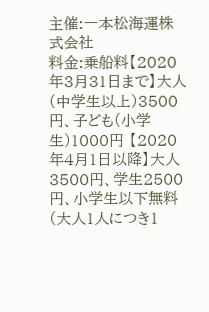主催:一本松海運株式会社
料金:乗船料【2020年3月31日まで】大人(中学生以上)3500円、子ども(小学生)1000円 【2020年4月1日以降】大人3500円、学生2500円、小学生以下無料(大人1人につき1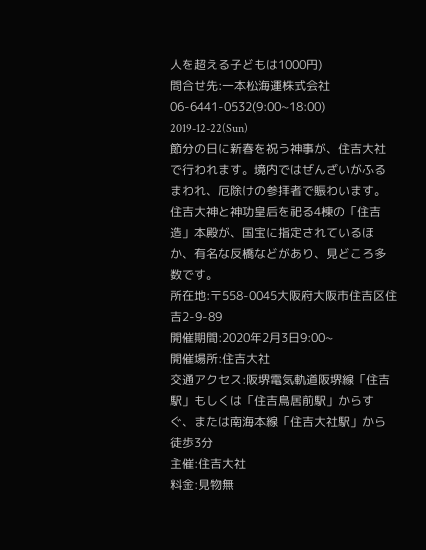人を超える子どもは1000円)
問合せ先:一本松海運株式会社06-6441-0532(9:00~18:00)
2019-12-22(Sun)
節分の日に新春を祝う神事が、住吉大社で行われます。境内ではぜんざいがふるまわれ、厄除けの参拝者で賑わいます。住吉大神と神功皇后を祀る4棟の「住吉造」本殿が、国宝に指定されているほか、有名な反橋などがあり、見どころ多数です。
所在地:〒558-0045大阪府大阪市住吉区住吉2-9-89
開催期間:2020年2月3日9:00~
開催場所:住吉大社
交通アクセス:阪堺電気軌道阪堺線「住吉駅」もしくは「住吉鳥居前駅」からすぐ、または南海本線「住吉大社駅」から徒歩3分
主催:住吉大社
料金:見物無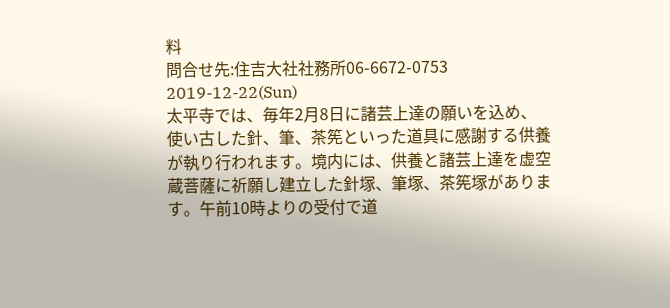料
問合せ先:住吉大社社務所06-6672-0753
2019-12-22(Sun)
太平寺では、毎年2月8日に諸芸上達の願いを込め、使い古した針、筆、茶筅といった道具に感謝する供養が執り行われます。境内には、供養と諸芸上達を虚空蔵菩薩に祈願し建立した針塚、筆塚、茶筅塚があります。午前10時よりの受付で道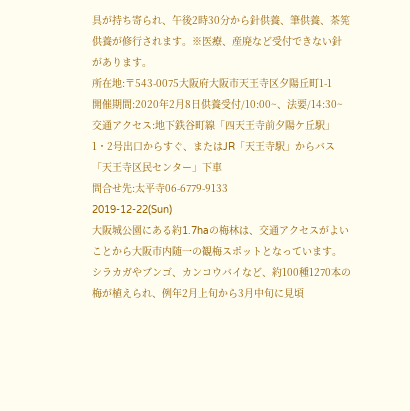具が持ち寄られ、午後2時30分から針供養、筆供養、茶筅供養が修行されます。※医療、産廃など受付できない針があります。
所在地:〒543-0075大阪府大阪市天王寺区夕陽丘町1-1
開催期間:2020年2月8日供養受付/10:00~、法要/14:30~
交通アクセス:地下鉄谷町線「四天王寺前夕陽ケ丘駅」1・2号出口からすぐ、またはJR「天王寺駅」からバス「天王寺区民センター」下車
問合せ先:太平寺06-6779-9133
2019-12-22(Sun)
大阪城公園にある約1.7haの梅林は、交通アクセスがよいことから大阪市内随一の観梅スポットとなっています。シラカガやブンゴ、カンコウバイなど、約100種1270本の梅が植えられ、例年2月上旬から3月中旬に見頃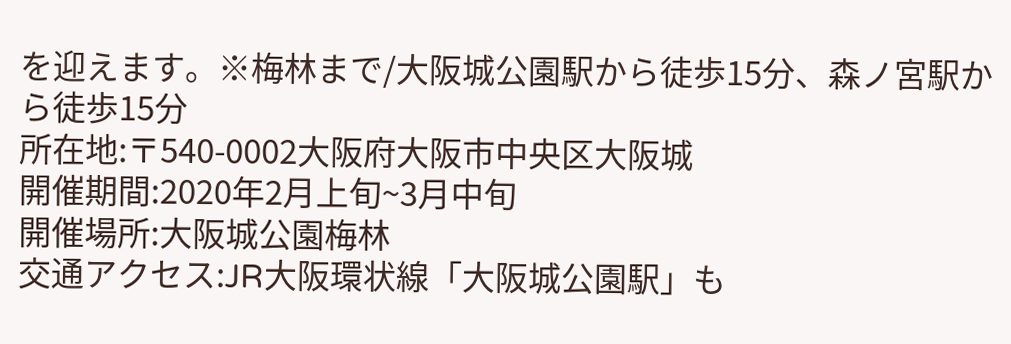を迎えます。※梅林まで/大阪城公園駅から徒歩15分、森ノ宮駅から徒歩15分
所在地:〒540-0002大阪府大阪市中央区大阪城
開催期間:2020年2月上旬~3月中旬
開催場所:大阪城公園梅林
交通アクセス:JR大阪環状線「大阪城公園駅」も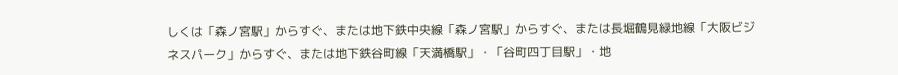しくは「森ノ宮駅」からすぐ、または地下鉄中央線「森ノ宮駅」からすぐ、または長堀鶴見緑地線「大阪ビジネスパーク」からすぐ、または地下鉄谷町線「天満橋駅」・「谷町四丁目駅」・地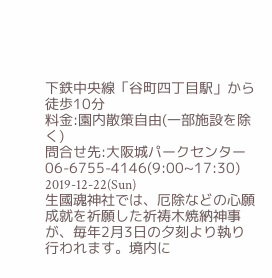下鉄中央線「谷町四丁目駅」から徒歩10分
料金:園内散策自由(一部施設を除く)
問合せ先:大阪城パークセンター06-6755-4146(9:00~17:30)
2019-12-22(Sun)
生國魂神社では、厄除などの心願成就を祈願した祈祷木焼納神事が、毎年2月3日の夕刻より執り行われます。境内に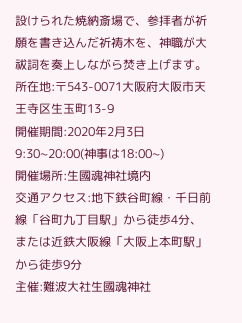設けられた焼納斎場で、参拝者が祈願を書き込んだ祈祷木を、神職が大祓詞を奏上しながら焚き上げます。
所在地:〒543-0071大阪府大阪市天王寺区生玉町13-9
開催期間:2020年2月3日9:30~20:00(神事は18:00~)
開催場所:生國魂神社境内
交通アクセス:地下鉄谷町線・千日前線「谷町九丁目駅」から徒歩4分、または近鉄大阪線「大阪上本町駅」から徒歩9分
主催:難波大社生國魂神社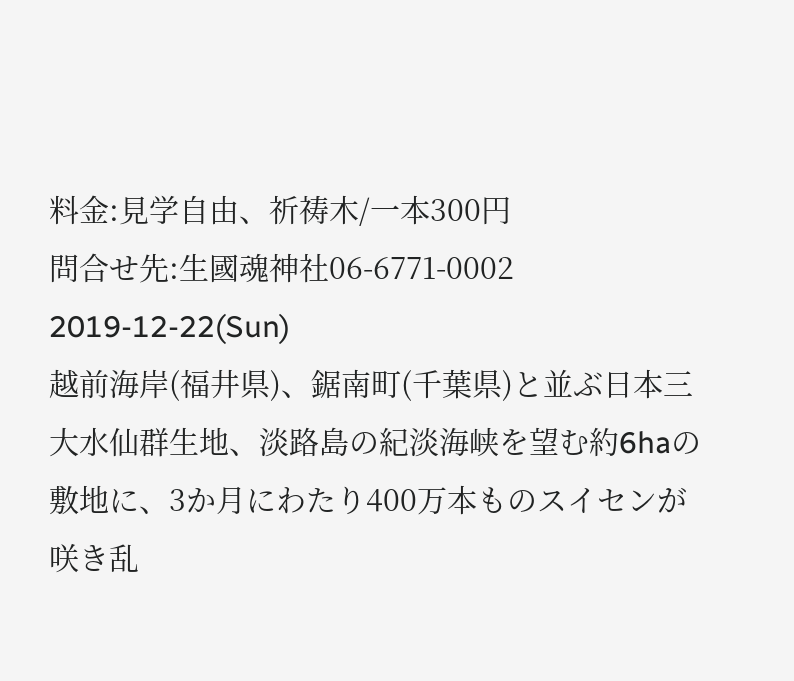料金:見学自由、祈祷木/一本300円
問合せ先:生國魂神社06-6771-0002
2019-12-22(Sun)
越前海岸(福井県)、鋸南町(千葉県)と並ぶ日本三大水仙群生地、淡路島の紀淡海峡を望む約6haの敷地に、3か月にわたり400万本ものスイセンが咲き乱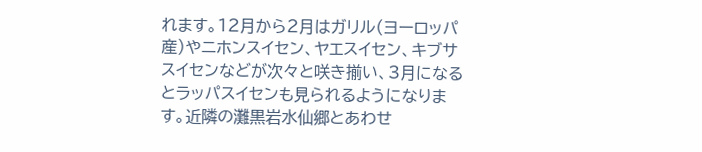れます。12月から2月はガリル(ヨーロッパ産)やニホンスイセン、ヤエスイセン、キブサスイセンなどが次々と咲き揃い、3月になるとラッパスイセンも見られるようになります。近隣の灘黒岩水仙郷とあわせ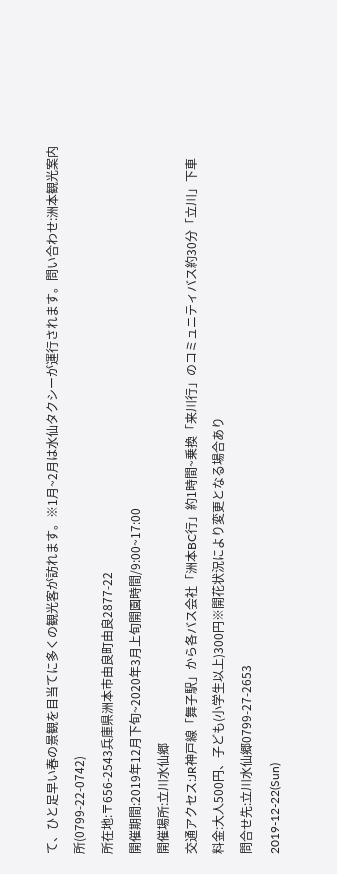て、ひと足早い春の景観を目当てに多くの観光客が訪れます。※1月~2月は水仙タクシーが運行されます。問い合わせ:洲本観光案内所(0799-22-0742)
所在地:〒656-2543兵庫県洲本市由良町由良2877-22
開催期間:2019年12月下旬~2020年3月上旬開園時間/9:00~17:00
開催場所:立川水仙郷
交通アクセス:JR神戸線「舞子駅」から各バス会社「洲本BC行」約1時間~乗換「来川行」のコミュニティバス約30分「立川」下車
料金:大人500円、子ども(小学生以上)300円※開花状況により変更となる場合あり
問合せ先:立川水仙郷0799-27-2653
2019-12-22(Sun)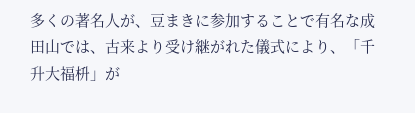多くの著名人が、豆まきに参加することで有名な成田山では、古来より受け継がれた儀式により、「千升大福枡」が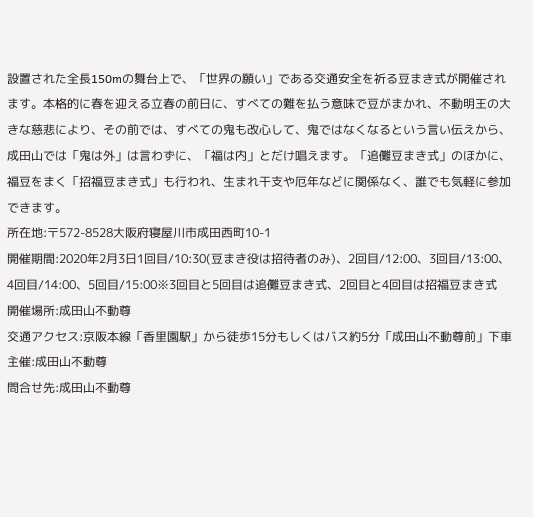設置された全長150mの舞台上で、「世界の願い」である交通安全を祈る豆まき式が開催されます。本格的に春を迎える立春の前日に、すべての難を払う意味で豆がまかれ、不動明王の大きな慈悲により、その前では、すべての鬼も改心して、鬼ではなくなるという言い伝えから、成田山では「鬼は外」は言わずに、「福は内」とだけ唱えます。「追儺豆まき式」のほかに、福豆をまく「招福豆まき式」も行われ、生まれ干支や厄年などに関係なく、誰でも気軽に参加できます。
所在地:〒572-8528大阪府寝屋川市成田西町10-1
開催期間:2020年2月3日1回目/10:30(豆まき役は招待者のみ)、2回目/12:00、3回目/13:00、4回目/14:00、5回目/15:00※3回目と5回目は追儺豆まき式、2回目と4回目は招福豆まき式
開催場所:成田山不動尊
交通アクセス:京阪本線「香里園駅」から徒歩15分もしくはバス約5分「成田山不動尊前」下車
主催:成田山不動尊
問合せ先:成田山不動尊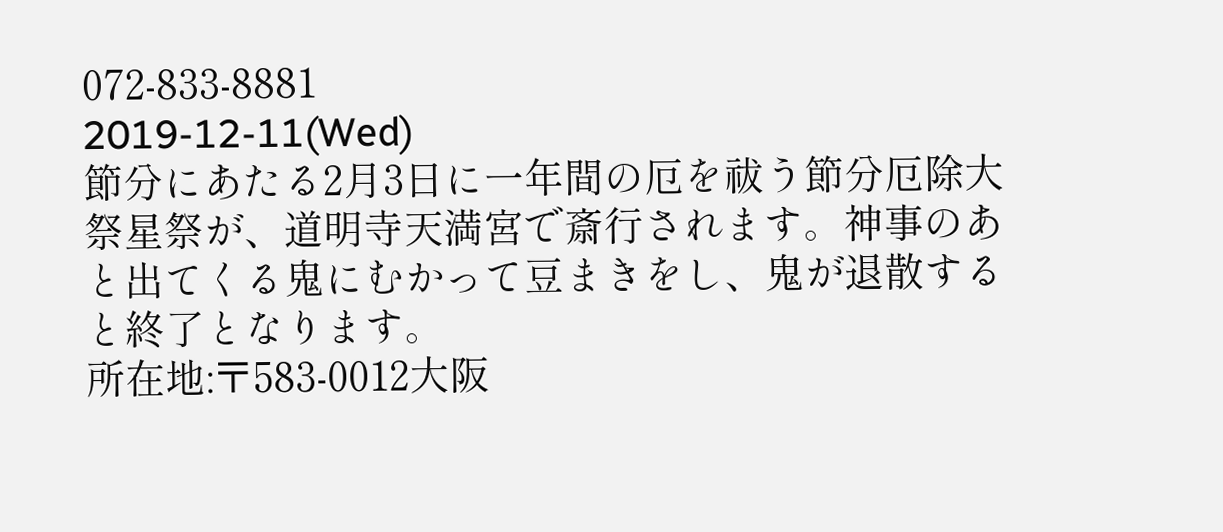072-833-8881
2019-12-11(Wed)
節分にあたる2月3日に一年間の厄を祓う節分厄除大祭星祭が、道明寺天満宮で斎行されます。神事のあと出てくる鬼にむかって豆まきをし、鬼が退散すると終了となります。
所在地:〒583-0012大阪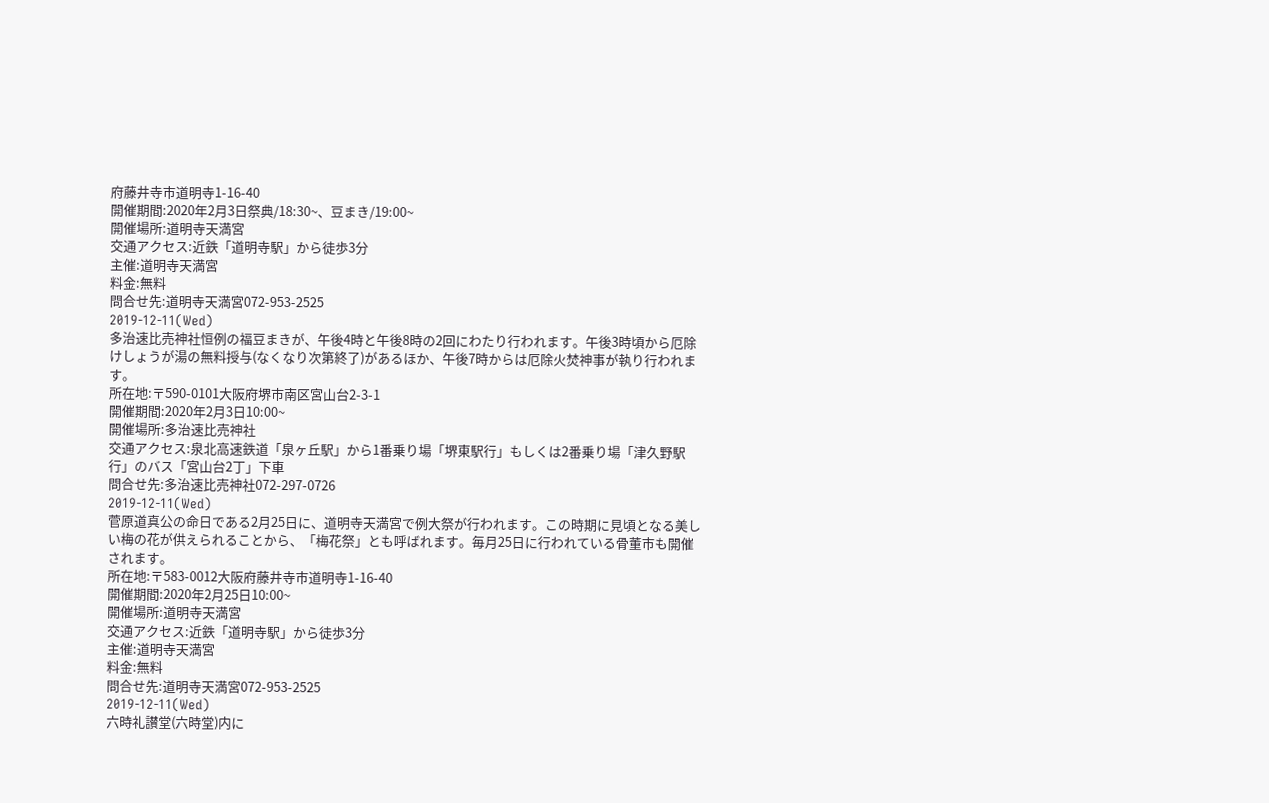府藤井寺市道明寺1-16-40
開催期間:2020年2月3日祭典/18:30~、豆まき/19:00~
開催場所:道明寺天満宮
交通アクセス:近鉄「道明寺駅」から徒歩3分
主催:道明寺天満宮
料金:無料
問合せ先:道明寺天満宮072-953-2525
2019-12-11(Wed)
多治速比売神社恒例の福豆まきが、午後4時と午後8時の2回にわたり行われます。午後3時頃から厄除けしょうが湯の無料授与(なくなり次第終了)があるほか、午後7時からは厄除火焚神事が執り行われます。
所在地:〒590-0101大阪府堺市南区宮山台2-3-1
開催期間:2020年2月3日10:00~
開催場所:多治速比売神社
交通アクセス:泉北高速鉄道「泉ヶ丘駅」から1番乗り場「堺東駅行」もしくは2番乗り場「津久野駅行」のバス「宮山台2丁」下車
問合せ先:多治速比売神社072-297-0726
2019-12-11(Wed)
菅原道真公の命日である2月25日に、道明寺天満宮で例大祭が行われます。この時期に見頃となる美しい梅の花が供えられることから、「梅花祭」とも呼ばれます。毎月25日に行われている骨董市も開催されます。
所在地:〒583-0012大阪府藤井寺市道明寺1-16-40
開催期間:2020年2月25日10:00~
開催場所:道明寺天満宮
交通アクセス:近鉄「道明寺駅」から徒歩3分
主催:道明寺天満宮
料金:無料
問合せ先:道明寺天満宮072-953-2525
2019-12-11(Wed)
六時礼讃堂(六時堂)内に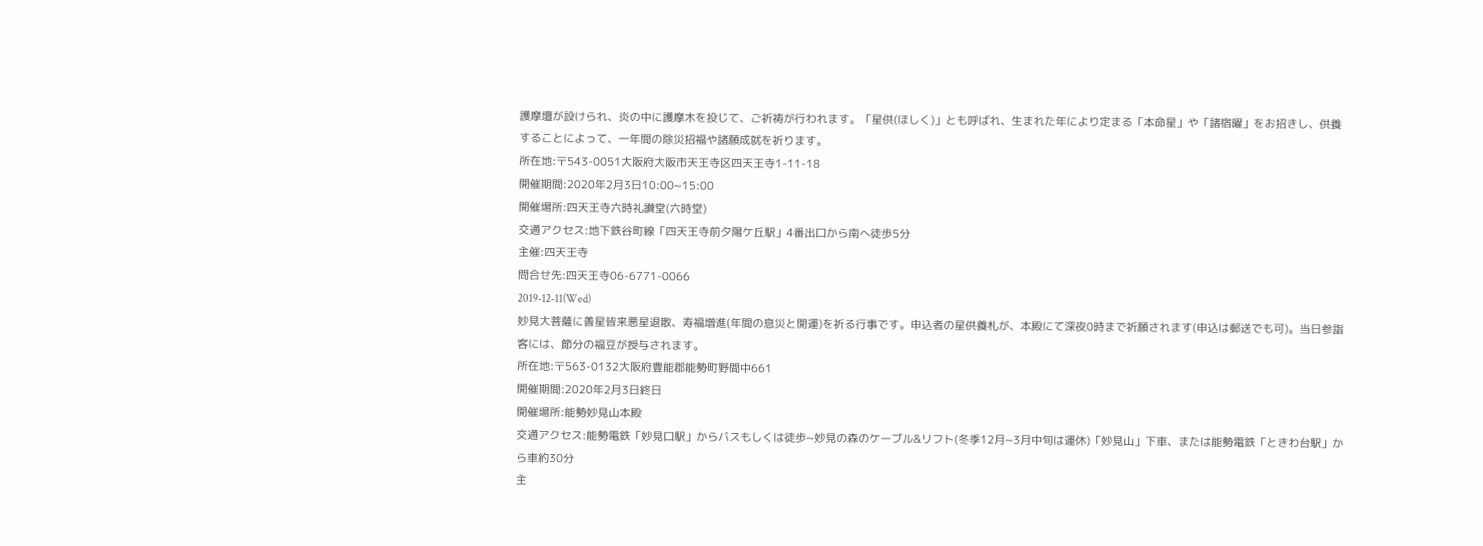護摩壇が設けられ、炎の中に護摩木を投じて、ご祈祷が行われます。「星供(ほしく)」とも呼ばれ、生まれた年により定まる「本命星」や「諸宿曜」をお招きし、供養することによって、一年間の除災招福や諸願成就を祈ります。
所在地:〒543-0051大阪府大阪市天王寺区四天王寺1-11-18
開催期間:2020年2月3日10:00~15:00
開催場所:四天王寺六時礼讃堂(六時堂)
交通アクセス:地下鉄谷町線「四天王寺前夕陽ケ丘駅」4番出口から南へ徒歩5分
主催:四天王寺
問合せ先:四天王寺06-6771-0066
2019-12-11(Wed)
妙見大菩薩に善星皆来悪星退散、寿福増進(年間の息災と開運)を祈る行事です。申込者の星供養札が、本殿にて深夜0時まで祈願されます(申込は郵送でも可)。当日参詣客には、節分の福豆が授与されます。
所在地:〒563-0132大阪府豊能郡能勢町野間中661
開催期間:2020年2月3日終日
開催場所:能勢妙見山本殿
交通アクセス:能勢電鉄「妙見口駅」からバスもしくは徒歩~妙見の森のケーブル&リフト(冬季12月~3月中旬は運休)「妙見山」下車、または能勢電鉄「ときわ台駅」から車約30分
主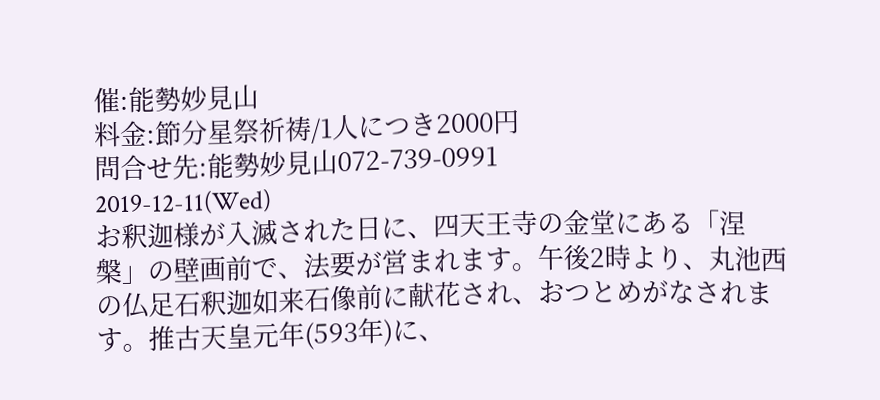催:能勢妙見山
料金:節分星祭祈祷/1人につき2000円
問合せ先:能勢妙見山072-739-0991
2019-12-11(Wed)
お釈迦様が入滅された日に、四天王寺の金堂にある「涅槃」の壁画前で、法要が営まれます。午後2時より、丸池西の仏足石釈迦如来石像前に献花され、おつとめがなされます。推古天皇元年(593年)に、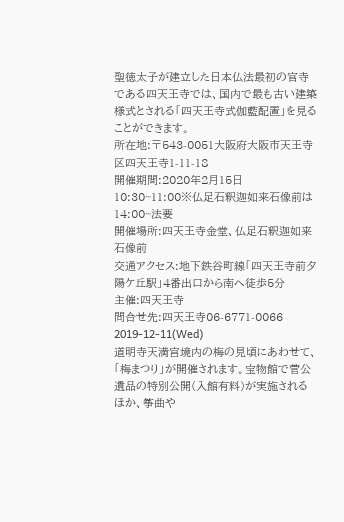聖徳太子が建立した日本仏法最初の官寺である四天王寺では、国内で最も古い建築様式とされる「四天王寺式伽藍配置」を見ることができます。
所在地:〒543-0051大阪府大阪市天王寺区四天王寺1-11-18
開催期間:2020年2月15日10:30~11:00※仏足石釈迦如来石像前は14:00~法要
開催場所:四天王寺金堂、仏足石釈迦如来石像前
交通アクセス:地下鉄谷町線「四天王寺前夕陽ケ丘駅」4番出口から南へ徒歩5分
主催:四天王寺
問合せ先:四天王寺06-6771-0066
2019-12-11(Wed)
道明寺天満宮境内の梅の見頃にあわせて、「梅まつり」が開催されます。宝物館で菅公遺品の特別公開(入館有料)が実施されるほか、筝曲や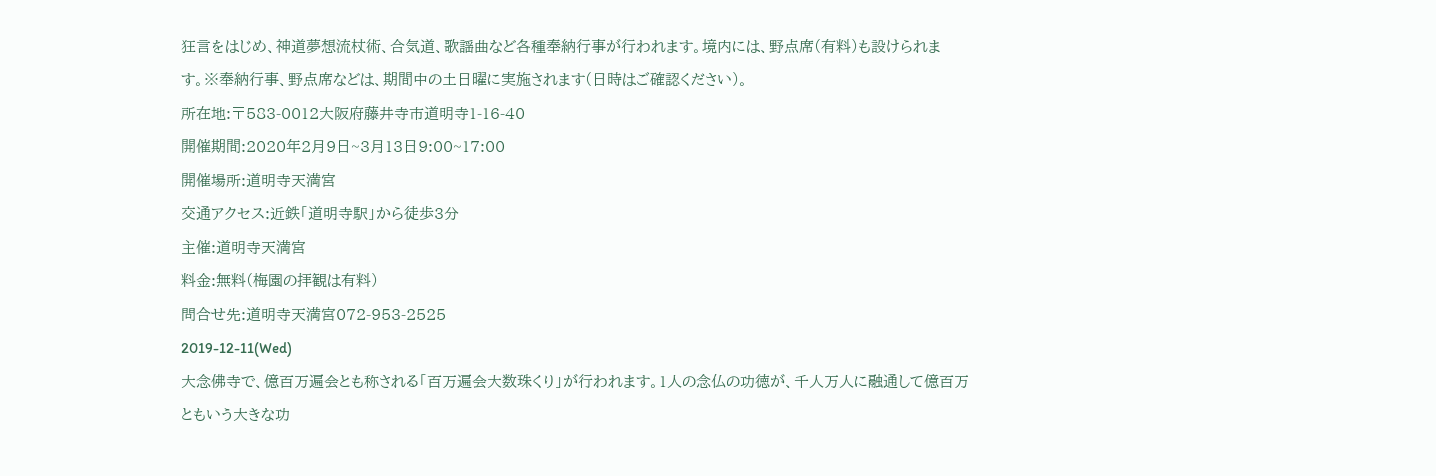狂言をはじめ、神道夢想流杖術、合気道、歌謡曲など各種奉納行事が行われます。境内には、野点席(有料)も設けられます。※奉納行事、野点席などは、期間中の土日曜に実施されます(日時はご確認ください)。
所在地:〒583-0012大阪府藤井寺市道明寺1-16-40
開催期間:2020年2月9日~3月13日9:00~17:00
開催場所:道明寺天満宮
交通アクセス:近鉄「道明寺駅」から徒歩3分
主催:道明寺天満宮
料金:無料(梅園の拝観は有料)
問合せ先:道明寺天満宮072-953-2525
2019-12-11(Wed)
大念佛寺で、億百万遍会とも称される「百万遍会大数珠くり」が行われます。1人の念仏の功徳が、千人万人に融通して億百万ともいう大きな功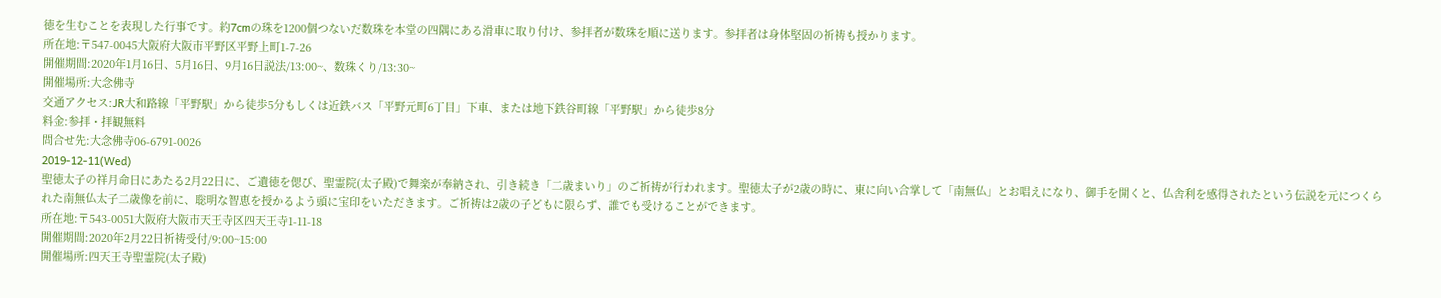徳を生むことを表現した行事です。約7cmの珠を1200個つないだ数珠を本堂の四隅にある滑車に取り付け、参拝者が数珠を順に送ります。参拝者は身体堅固の祈祷も授かります。
所在地:〒547-0045大阪府大阪市平野区平野上町1-7-26
開催期間:2020年1月16日、5月16日、9月16日説法/13:00~、数珠くり/13:30~
開催場所:大念佛寺
交通アクセス:JR大和路線「平野駅」から徒歩5分もしくは近鉄バス「平野元町6丁目」下車、または地下鉄谷町線「平野駅」から徒歩8分
料金:参拝・拝観無料
問合せ先:大念佛寺06-6791-0026
2019-12-11(Wed)
聖徳太子の祥月命日にあたる2月22日に、ご遺徳を偲び、聖霊院(太子殿)で舞楽が奉納され、引き続き「二歳まいり」のご祈祷が行われます。聖徳太子が2歳の時に、東に向い合掌して「南無仏」とお唱えになり、御手を開くと、仏舎利を感得されたという伝説を元につくられた南無仏太子二歳像を前に、聡明な智恵を授かるよう頭に宝印をいただきます。ご祈祷は2歳の子どもに限らず、誰でも受けることができます。
所在地:〒543-0051大阪府大阪市天王寺区四天王寺1-11-18
開催期間:2020年2月22日祈祷受付/9:00~15:00
開催場所:四天王寺聖霊院(太子殿)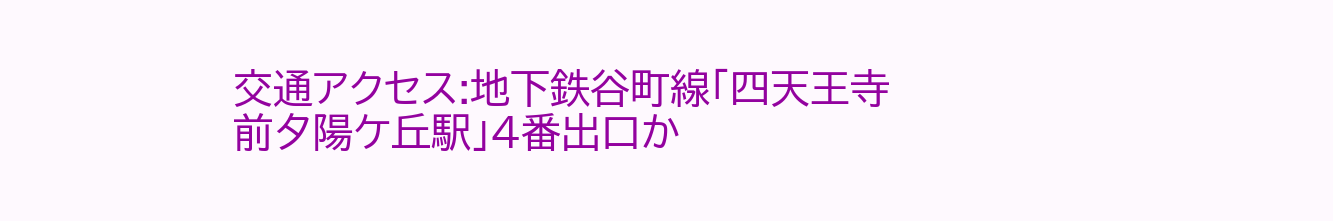交通アクセス:地下鉄谷町線「四天王寺前夕陽ケ丘駅」4番出口か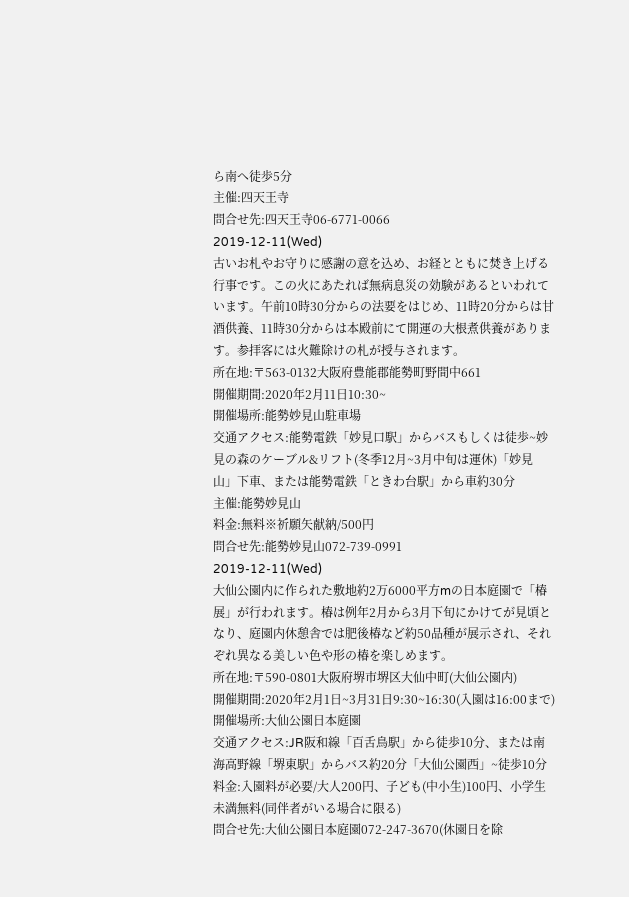ら南へ徒歩5分
主催:四天王寺
問合せ先:四天王寺06-6771-0066
2019-12-11(Wed)
古いお札やお守りに感謝の意を込め、お経とともに焚き上げる行事です。この火にあたれば無病息災の効験があるといわれています。午前10時30分からの法要をはじめ、11時20分からは甘酒供養、11時30分からは本殿前にて開運の大根煮供養があります。参拝客には火難除けの札が授与されます。
所在地:〒563-0132大阪府豊能郡能勢町野間中661
開催期間:2020年2月11日10:30~
開催場所:能勢妙見山駐車場
交通アクセス:能勢電鉄「妙見口駅」からバスもしくは徒歩~妙見の森のケーブル&リフト(冬季12月~3月中旬は運休)「妙見山」下車、または能勢電鉄「ときわ台駅」から車約30分
主催:能勢妙見山
料金:無料※祈願矢献納/500円
問合せ先:能勢妙見山072-739-0991
2019-12-11(Wed)
大仙公園内に作られた敷地約2万6000平方mの日本庭園で「椿展」が行われます。椿は例年2月から3月下旬にかけてが見頃となり、庭園内休憩舎では肥後椿など約50品種が展示され、それぞれ異なる美しい色や形の椿を楽しめます。
所在地:〒590-0801大阪府堺市堺区大仙中町(大仙公園内)
開催期間:2020年2月1日~3月31日9:30~16:30(入園は16:00まで)
開催場所:大仙公園日本庭園
交通アクセス:JR阪和線「百舌鳥駅」から徒歩10分、または南海高野線「堺東駅」からバス約20分「大仙公園西」~徒歩10分
料金:入園料が必要/大人200円、子ども(中小生)100円、小学生未満無料(同伴者がいる場合に限る)
問合せ先:大仙公園日本庭園072-247-3670(休園日を除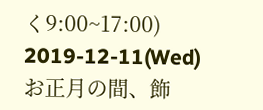く9:00~17:00)
2019-12-11(Wed)
お正月の間、飾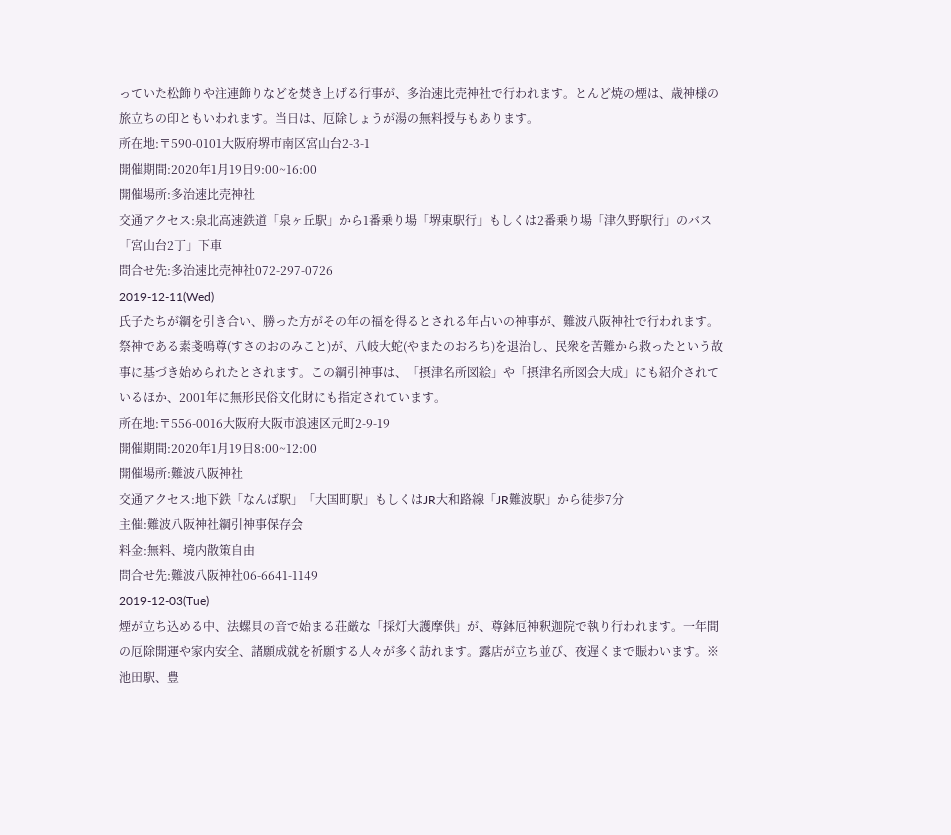っていた松飾りや注連飾りなどを焚き上げる行事が、多治速比売神社で行われます。とんど焼の煙は、歳神様の旅立ちの印ともいわれます。当日は、厄除しょうが湯の無料授与もあります。
所在地:〒590-0101大阪府堺市南区宮山台2-3-1
開催期間:2020年1月19日9:00~16:00
開催場所:多治速比売神社
交通アクセス:泉北高速鉄道「泉ヶ丘駅」から1番乗り場「堺東駅行」もしくは2番乗り場「津久野駅行」のバス「宮山台2丁」下車
問合せ先:多治速比売神社072-297-0726
2019-12-11(Wed)
氏子たちが綱を引き合い、勝った方がその年の福を得るとされる年占いの神事が、難波八阪神社で行われます。祭神である素戔鳴尊(すさのおのみこと)が、八岐大蛇(やまたのおろち)を退治し、民衆を苦難から救ったという故事に基づき始められたとされます。この綱引神事は、「摂津名所図絵」や「摂津名所図会大成」にも紹介されているほか、2001年に無形民俗文化財にも指定されています。
所在地:〒556-0016大阪府大阪市浪速区元町2-9-19
開催期間:2020年1月19日8:00~12:00
開催場所:難波八阪神社
交通アクセス:地下鉄「なんば駅」「大国町駅」もしくはJR大和路線「JR難波駅」から徒歩7分
主催:難波八阪神社綱引神事保存会
料金:無料、境内散策自由
問合せ先:難波八阪神社06-6641-1149
2019-12-03(Tue)
煙が立ち込める中、法螺貝の音で始まる荘厳な「採灯大護摩供」が、尊鉢厄神釈迦院で執り行われます。一年間の厄除開運や家内安全、諸願成就を祈願する人々が多く訪れます。露店が立ち並び、夜遅くまで賑わいます。※池田駅、豊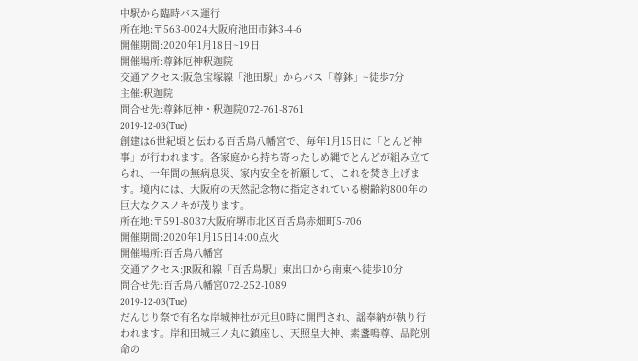中駅から臨時バス運行
所在地:〒563-0024大阪府池田市鉢3-4-6
開催期間:2020年1月18日~19日
開催場所:尊鉢厄神釈迦院
交通アクセス:阪急宝塚線「池田駅」からバス「尊鉢」~徒歩7分
主催:釈迦院
問合せ先:尊鉢厄神・釈迦院072-761-8761
2019-12-03(Tue)
創建は6世紀頃と伝わる百舌鳥八幡宮で、毎年1月15日に「とんど神事」が行われます。各家庭から持ち寄ったしめ縄でとんどが組み立てられ、一年間の無病息災、家内安全を祈願して、これを焚き上げます。境内には、大阪府の天然記念物に指定されている樹齢約800年の巨大なクスノキが茂ります。
所在地:〒591-8037大阪府堺市北区百舌鳥赤畑町5-706
開催期間:2020年1月15日14:00点火
開催場所:百舌鳥八幡宮
交通アクセス:JR阪和線「百舌鳥駅」東出口から南東へ徒歩10分
問合せ先:百舌鳥八幡宮072-252-1089
2019-12-03(Tue)
だんじり祭で有名な岸城神社が元旦0時に開門され、謡奉納が執り行われます。岸和田城三ノ丸に鎮座し、天照皇大神、素盞嗚尊、品陀別命の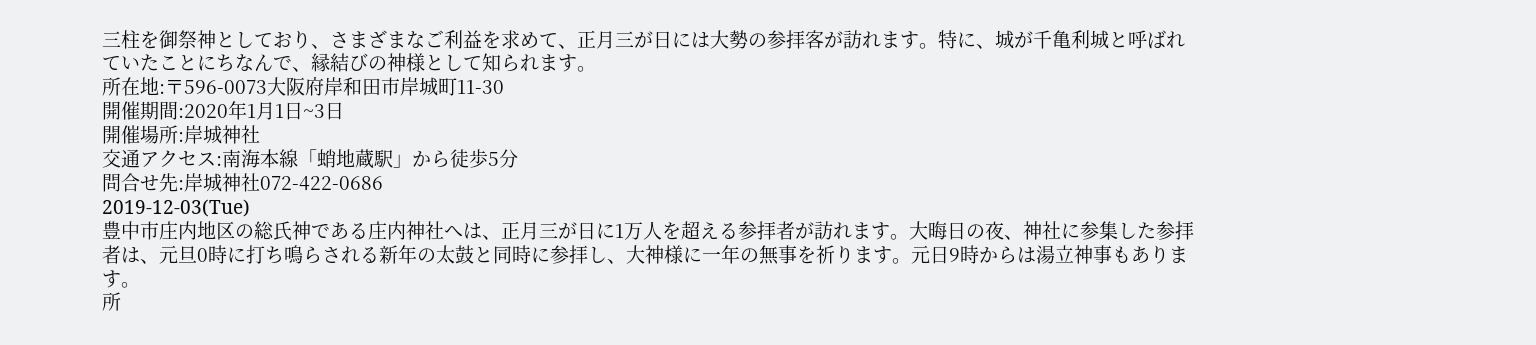三柱を御祭神としており、さまざまなご利益を求めて、正月三が日には大勢の参拝客が訪れます。特に、城が千亀利城と呼ばれていたことにちなんで、縁結びの神様として知られます。
所在地:〒596-0073大阪府岸和田市岸城町11-30
開催期間:2020年1月1日~3日
開催場所:岸城神社
交通アクセス:南海本線「蛸地蔵駅」から徒歩5分
問合せ先:岸城神社072-422-0686
2019-12-03(Tue)
豊中市庄内地区の総氏神である庄内神社へは、正月三が日に1万人を超える参拝者が訪れます。大晦日の夜、神社に参集した参拝者は、元旦0時に打ち鳴らされる新年の太鼓と同時に参拝し、大神様に一年の無事を祈ります。元日9時からは湯立神事もあります。
所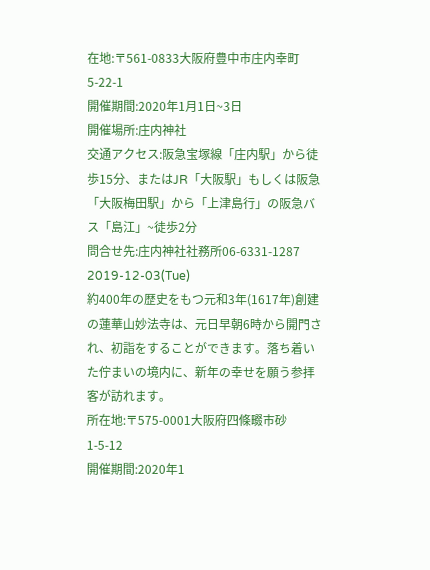在地:〒561-0833大阪府豊中市庄内幸町5-22-1
開催期間:2020年1月1日~3日
開催場所:庄内神社
交通アクセス:阪急宝塚線「庄内駅」から徒歩15分、またはJR「大阪駅」もしくは阪急「大阪梅田駅」から「上津島行」の阪急バス「島江」~徒歩2分
問合せ先:庄内神社社務所06-6331-1287
2019-12-03(Tue)
約400年の歴史をもつ元和3年(1617年)創建の蓮華山妙法寺は、元日早朝6時から開門され、初詣をすることができます。落ち着いた佇まいの境内に、新年の幸せを願う参拝客が訪れます。
所在地:〒575-0001大阪府四條畷市砂1-5-12
開催期間:2020年1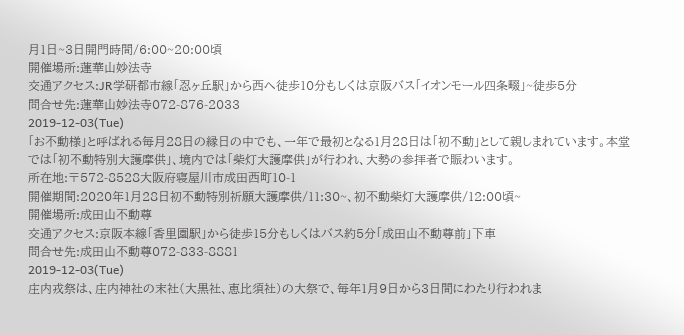月1日~3日開門時間/6:00~20:00頃
開催場所:蓮華山妙法寺
交通アクセス:JR学研都市線「忍ヶ丘駅」から西へ徒歩10分もしくは京阪バス「イオンモール四条畷」~徒歩5分
問合せ先:蓮華山妙法寺072-876-2033
2019-12-03(Tue)
「お不動様」と呼ばれる毎月28日の縁日の中でも、一年で最初となる1月28日は「初不動」として親しまれています。本堂では「初不動特別大護摩供」、境内では「柴灯大護摩供」が行われ、大勢の参拝者で賑わいます。
所在地:〒572-8528大阪府寝屋川市成田西町10-1
開催期間:2020年1月28日初不動特別祈願大護摩供/11:30~、初不動柴灯大護摩供/12:00頃~
開催場所:成田山不動尊
交通アクセス:京阪本線「香里園駅」から徒歩15分もしくはバス約5分「成田山不動尊前」下車
問合せ先:成田山不動尊072-833-8881
2019-12-03(Tue)
庄内戎祭は、庄内神社の末社(大黒社、恵比須社)の大祭で、毎年1月9日から3日間にわたり行われま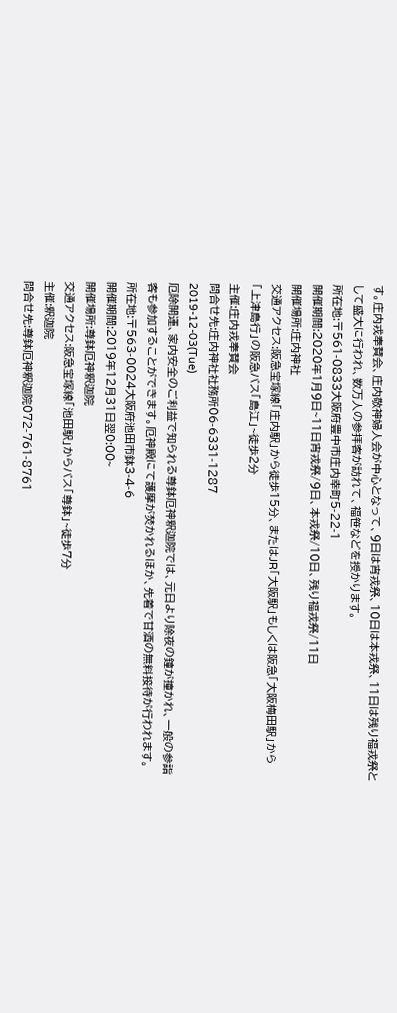す。庄内戎奉賛会、庄内敬神婦人会が中心となって、9日は宵戎祭、10日は本戎祭、11日は残り福戎祭として盛大に行われ、数万人の参拝客が訪れて、福笹などを授かります。
所在地:〒561-0833大阪府豊中市庄内幸町5-22-1
開催期間:2020年1月9日~11日宵戎祭/9日、本戎祭/10日、残り福戎祭/11日
開催場所:庄内神社
交通アクセス:阪急宝塚線「庄内駅」から徒歩15分、またはJR「大阪駅」もしくは阪急「大阪梅田駅」から「上津島行」の阪急バス「島江」~徒歩2分
主催:庄内戎奉賛会
問合せ先:庄内神社社務所06-6331-1287
2019-12-03(Tue)
厄除開運、家内安全のご利益で知られる尊鉢厄神釈迦院では、元日より除夜の鐘が撞かれ、一般の参詣客も参加することができます。厄神殿にて護摩が焚かれるほか、先着で甘酒の無料接待が行われます。
所在地:〒563-0024大阪府池田市鉢3-4-6
開催期間:2019年12月31日翌0:00~
開催場所:尊鉢厄神釈迦院
交通アクセス:阪急宝塚線「池田駅」からバス「尊鉢」~徒歩7分
主催:釈迦院
問合せ先:尊鉢厄神釈迦院072-761-8761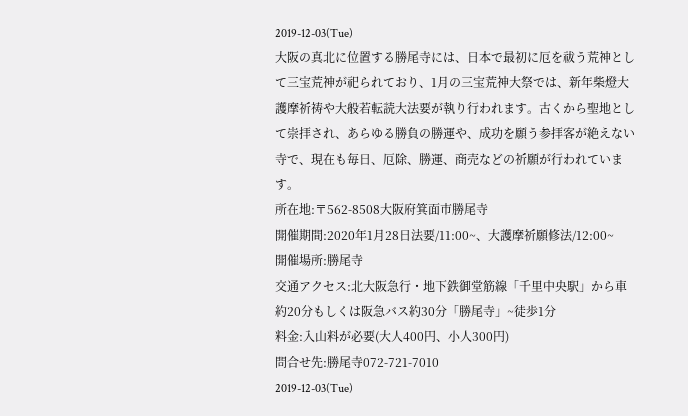2019-12-03(Tue)
大阪の真北に位置する勝尾寺には、日本で最初に厄を祓う荒神として三宝荒神が祀られており、1月の三宝荒神大祭では、新年柴燈大護摩祈祷や大般若転読大法要が執り行われます。古くから聖地として崇拝され、あらゆる勝負の勝運や、成功を願う参拝客が絶えない寺で、現在も毎日、厄除、勝運、商売などの祈願が行われています。
所在地:〒562-8508大阪府箕面市勝尾寺
開催期間:2020年1月28日法要/11:00~、大護摩祈願修法/12:00~
開催場所:勝尾寺
交通アクセス:北大阪急行・地下鉄御堂筋線「千里中央駅」から車約20分もしくは阪急バス約30分「勝尾寺」~徒歩1分
料金:入山料が必要(大人400円、小人300円)
問合せ先:勝尾寺072-721-7010
2019-12-03(Tue)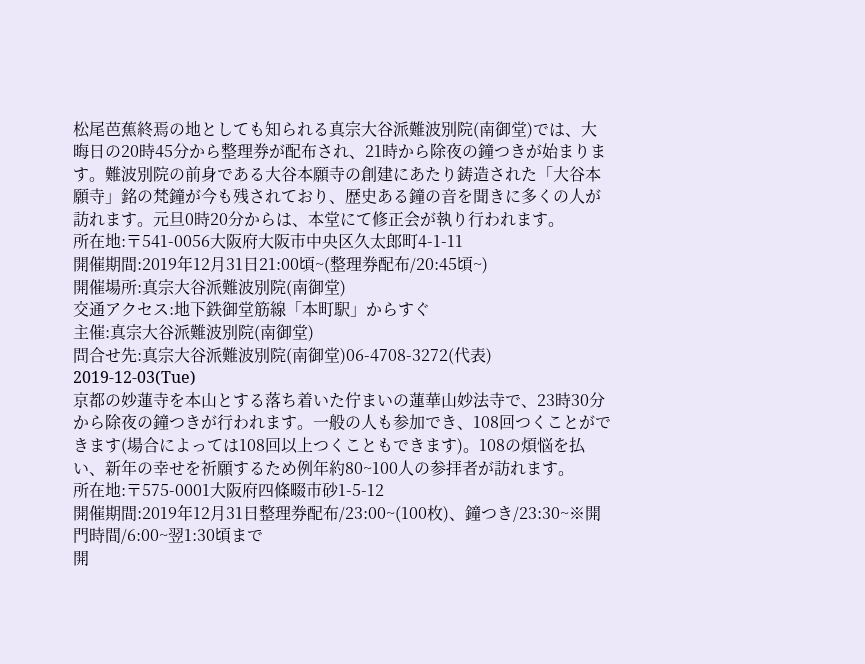松尾芭蕉終焉の地としても知られる真宗大谷派難波別院(南御堂)では、大晦日の20時45分から整理券が配布され、21時から除夜の鐘つきが始まります。難波別院の前身である大谷本願寺の創建にあたり鋳造された「大谷本願寺」銘の梵鐘が今も残されており、歴史ある鐘の音を聞きに多くの人が訪れます。元旦0時20分からは、本堂にて修正会が執り行われます。
所在地:〒541-0056大阪府大阪市中央区久太郎町4-1-11
開催期間:2019年12月31日21:00頃~(整理券配布/20:45頃~)
開催場所:真宗大谷派難波別院(南御堂)
交通アクセス:地下鉄御堂筋線「本町駅」からすぐ
主催:真宗大谷派難波別院(南御堂)
問合せ先:真宗大谷派難波別院(南御堂)06-4708-3272(代表)
2019-12-03(Tue)
京都の妙蓮寺を本山とする落ち着いた佇まいの蓮華山妙法寺で、23時30分から除夜の鐘つきが行われます。一般の人も参加でき、108回つくことができます(場合によっては108回以上つくこともできます)。108の煩悩を払い、新年の幸せを祈願するため例年約80~100人の参拝者が訪れます。
所在地:〒575-0001大阪府四條畷市砂1-5-12
開催期間:2019年12月31日整理券配布/23:00~(100枚)、鐘つき/23:30~※開門時間/6:00~翌1:30頃まで
開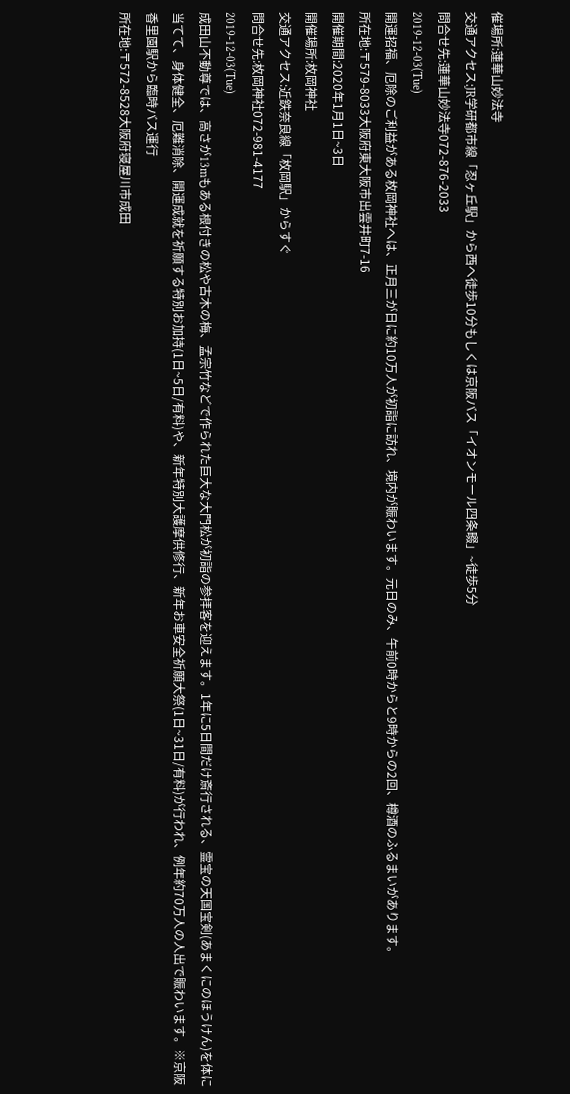催場所:蓮華山妙法寺
交通アクセス:JR学研都市線「忍ヶ丘駅」から西へ徒歩10分もしくは京阪バス「イオンモール四条畷」~徒歩5分
問合せ先:蓮華山妙法寺072-876-2033
2019-12-03(Tue)
開運招福、厄除のご利益がある枚岡神社へは、正月三が日に約10万人が初詣に訪れ、境内が賑わいます。元日のみ、午前0時からと9時からの2回、樽酒のふるまいがあります。
所在地:〒579-8033大阪府東大阪市出雲井町7-16
開催期間:2020年1月1日~3日
開催場所:枚岡神社
交通アクセス:近鉄奈良線「枚岡駅」からすぐ
問合せ先:枚岡神社072-981-4177
2019-12-03(Tue)
成田山不動尊では、高さが13mもある根付きの松や古木の梅、孟宗竹などで作られた巨大な大門松が初詣の参拝客を迎えます。1年に5日間だけ斎行される、霊宝の天国宝剣(あまくにのほうけん)を体に当てて、身体健全、厄難消除、開運成就を祈願する特別お加持(1日~5日/有料)や、新年特別大護摩供修行、新年お車安全祈願大祭(1日~31日/有料)が行われ、例年約70万人の人出で賑わいます。※京阪香里園駅から臨時バス運行
所在地:〒572-8528大阪府寝屋川市成田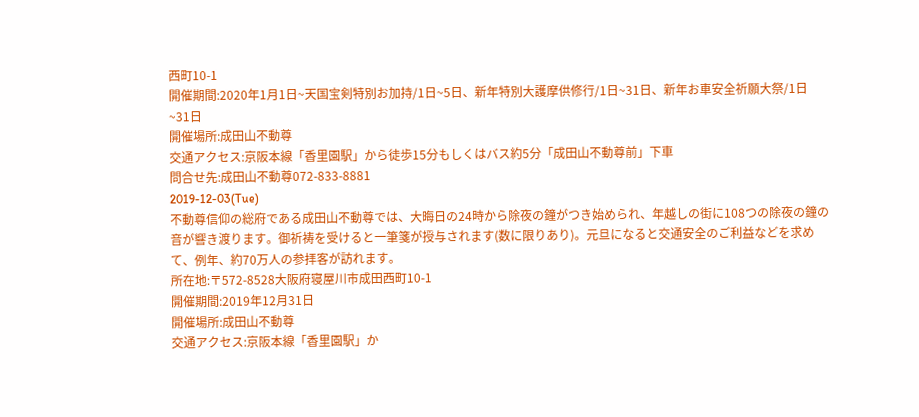西町10-1
開催期間:2020年1月1日~天国宝剣特別お加持/1日~5日、新年特別大護摩供修行/1日~31日、新年お車安全祈願大祭/1日~31日
開催場所:成田山不動尊
交通アクセス:京阪本線「香里園駅」から徒歩15分もしくはバス約5分「成田山不動尊前」下車
問合せ先:成田山不動尊072-833-8881
2019-12-03(Tue)
不動尊信仰の総府である成田山不動尊では、大晦日の24時から除夜の鐘がつき始められ、年越しの街に108つの除夜の鐘の音が響き渡ります。御祈祷を受けると一筆箋が授与されます(数に限りあり)。元旦になると交通安全のご利益などを求めて、例年、約70万人の参拝客が訪れます。
所在地:〒572-8528大阪府寝屋川市成田西町10-1
開催期間:2019年12月31日
開催場所:成田山不動尊
交通アクセス:京阪本線「香里園駅」か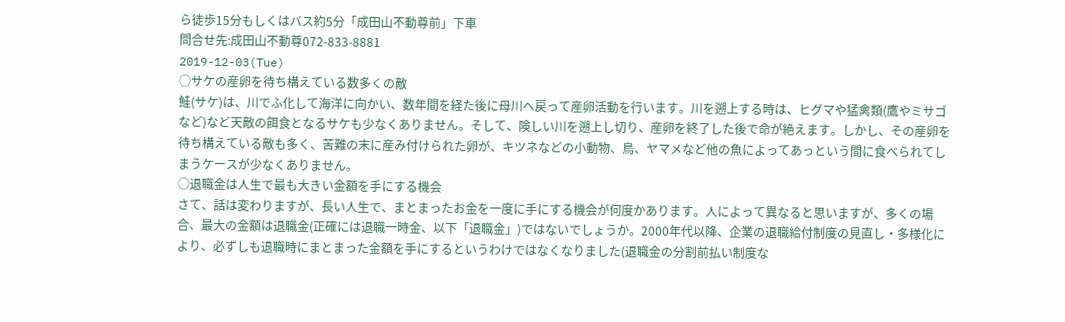ら徒歩15分もしくはバス約5分「成田山不動尊前」下車
問合せ先:成田山不動尊072-833-8881
2019-12-03(Tue)
○サケの産卵を待ち構えている数多くの敵
鮭(サケ)は、川でふ化して海洋に向かい、数年間を経た後に母川へ戻って産卵活動を行います。川を遡上する時は、ヒグマや猛禽類(鷹やミサゴなど)など天敵の餌食となるサケも少なくありません。そして、険しい川を遡上し切り、産卵を終了した後で命が絶えます。しかし、その産卵を待ち構えている敵も多く、苦難の末に産み付けられた卵が、キツネなどの小動物、鳥、ヤマメなど他の魚によってあっという間に食べられてしまうケースが少なくありません。
○退職金は人生で最も大きい金額を手にする機会
さて、話は変わりますが、長い人生で、まとまったお金を一度に手にする機会が何度かあります。人によって異なると思いますが、多くの場合、最大の金額は退職金(正確には退職一時金、以下「退職金」)ではないでしょうか。2000年代以降、企業の退職給付制度の見直し・多様化により、必ずしも退職時にまとまった金額を手にするというわけではなくなりました(退職金の分割前払い制度な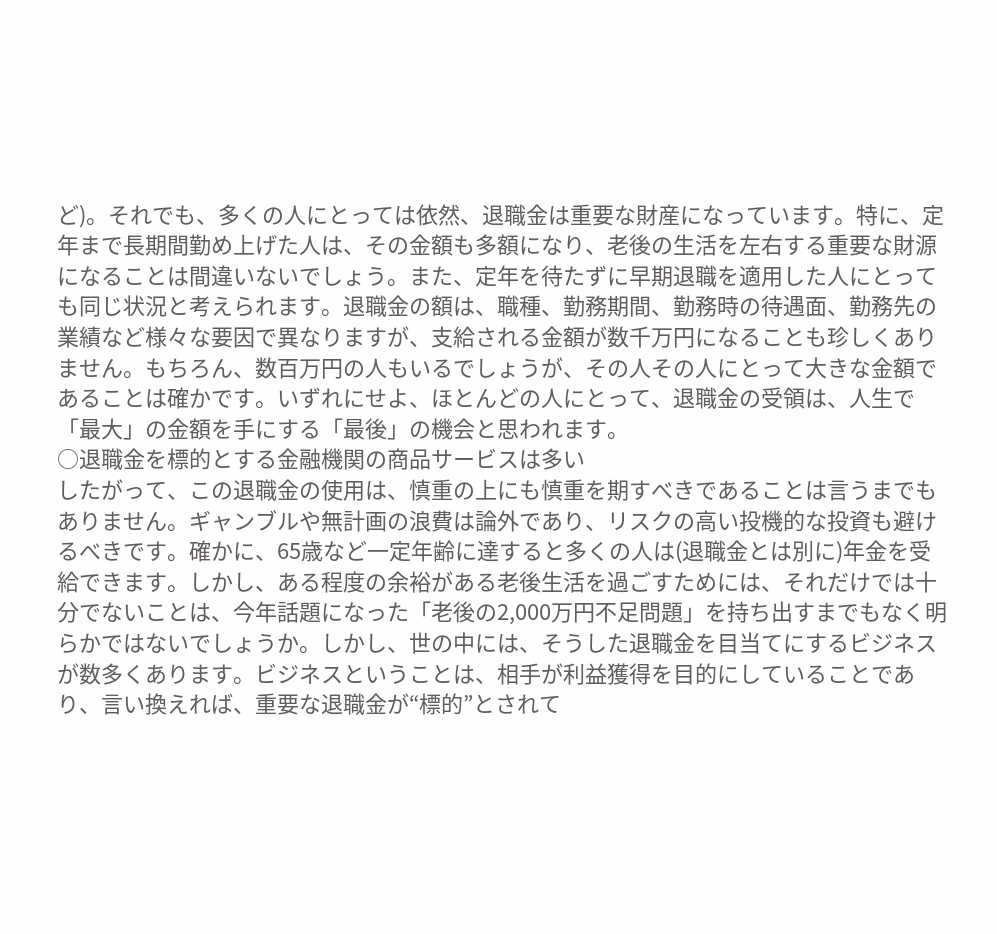ど)。それでも、多くの人にとっては依然、退職金は重要な財産になっています。特に、定年まで長期間勤め上げた人は、その金額も多額になり、老後の生活を左右する重要な財源になることは間違いないでしょう。また、定年を待たずに早期退職を適用した人にとっても同じ状況と考えられます。退職金の額は、職種、勤務期間、勤務時の待遇面、勤務先の業績など様々な要因で異なりますが、支給される金額が数千万円になることも珍しくありません。もちろん、数百万円の人もいるでしょうが、その人その人にとって大きな金額であることは確かです。いずれにせよ、ほとんどの人にとって、退職金の受領は、人生で「最大」の金額を手にする「最後」の機会と思われます。
○退職金を標的とする金融機関の商品サービスは多い
したがって、この退職金の使用は、慎重の上にも慎重を期すべきであることは言うまでもありません。ギャンブルや無計画の浪費は論外であり、リスクの高い投機的な投資も避けるべきです。確かに、65歳など一定年齢に達すると多くの人は(退職金とは別に)年金を受給できます。しかし、ある程度の余裕がある老後生活を過ごすためには、それだけでは十分でないことは、今年話題になった「老後の2,000万円不足問題」を持ち出すまでもなく明らかではないでしょうか。しかし、世の中には、そうした退職金を目当てにするビジネスが数多くあります。ビジネスということは、相手が利益獲得を目的にしていることであり、言い換えれば、重要な退職金が“標的”とされて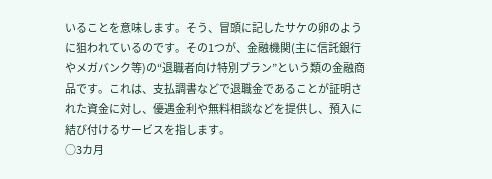いることを意味します。そう、冒頭に記したサケの卵のように狙われているのです。その1つが、金融機関(主に信託銀行やメガバンク等)の“退職者向け特別プラン”という類の金融商品です。これは、支払調書などで退職金であることが証明された資金に対し、優遇金利や無料相談などを提供し、預入に結び付けるサービスを指します。
○3カ月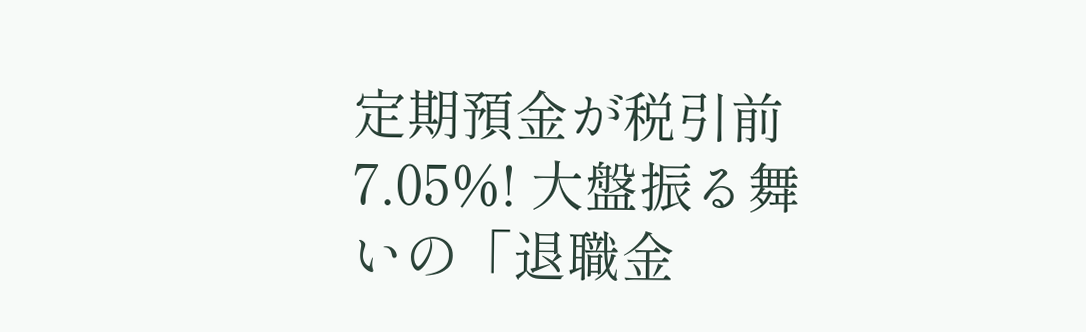定期預金が税引前7.05%! 大盤振る舞いの「退職金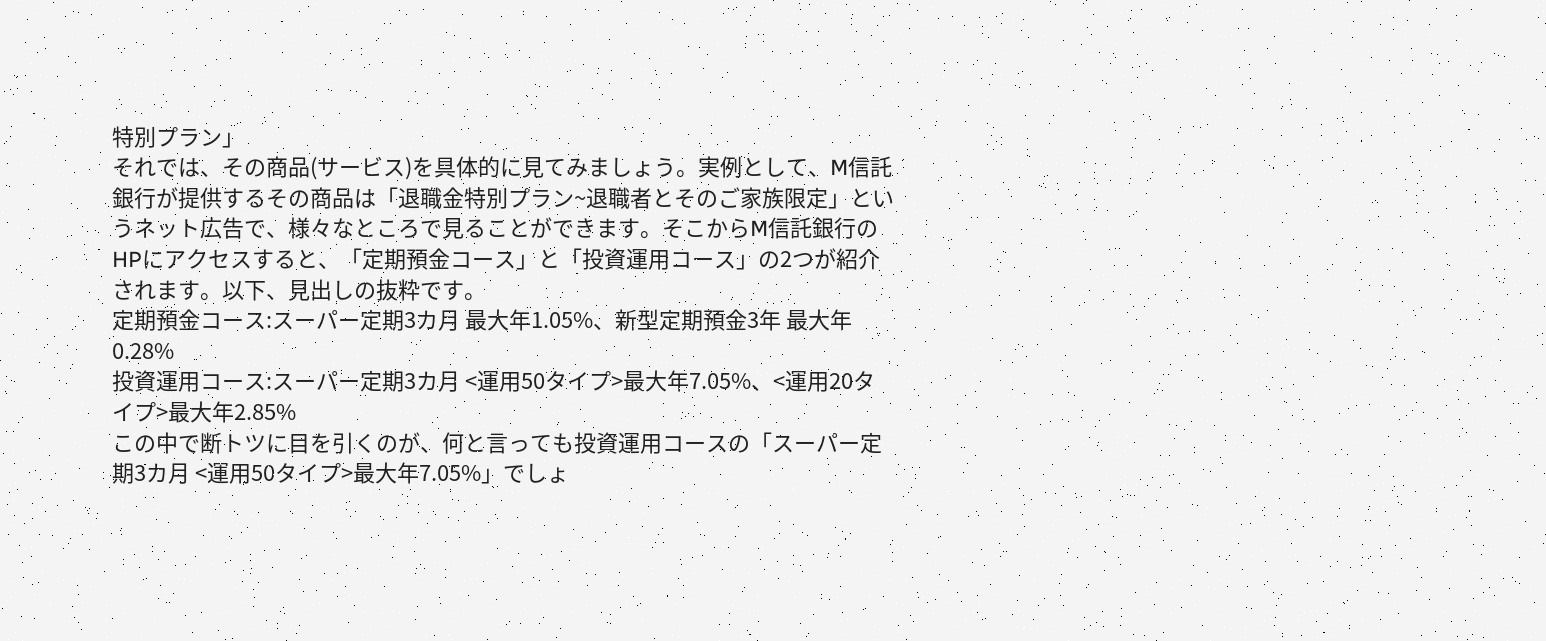特別プラン」
それでは、その商品(サービス)を具体的に見てみましょう。実例として、M信託銀行が提供するその商品は「退職金特別プラン~退職者とそのご家族限定」というネット広告で、様々なところで見ることができます。そこからM信託銀行のHPにアクセスすると、「定期預金コース」と「投資運用コース」の2つが紹介されます。以下、見出しの抜粋です。
定期預金コース:スーパー定期3カ月 最大年1.05%、新型定期預金3年 最大年0.28%
投資運用コース:スーパー定期3カ月 <運用50タイプ>最大年7.05%、<運用20タイプ>最大年2.85%
この中で断トツに目を引くのが、何と言っても投資運用コースの「スーパー定期3カ月 <運用50タイプ>最大年7.05%」でしょ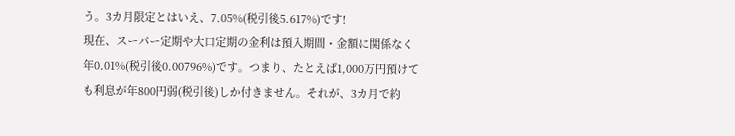う。3カ月限定とはいえ、7.05%(税引後5.617%)です!
現在、スーパー定期や大口定期の金利は預入期間・金額に関係なく年0.01%(税引後0.00796%)です。つまり、たとえば1,000万円預けても利息が年800円弱(税引後)しか付きません。それが、3カ月で約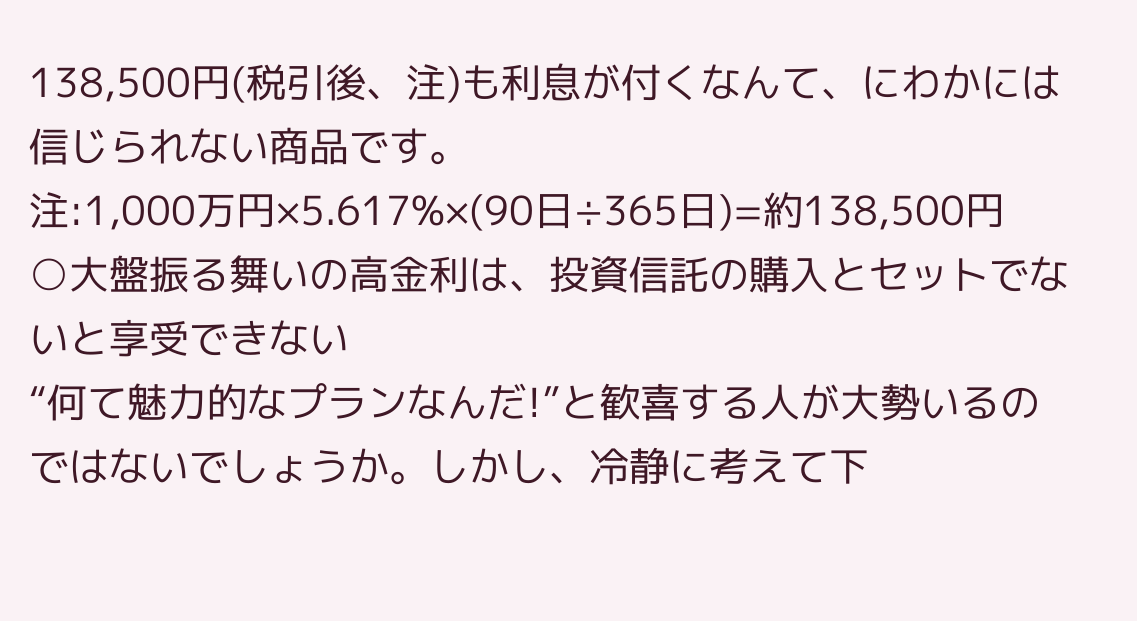138,500円(税引後、注)も利息が付くなんて、にわかには信じられない商品です。
注:1,000万円×5.617%×(90日÷365日)=約138,500円
○大盤振る舞いの高金利は、投資信託の購入とセットでないと享受できない
“何て魅力的なプランなんだ!”と歓喜する人が大勢いるのではないでしょうか。しかし、冷静に考えて下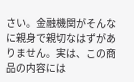さい。金融機関がそんなに親身で親切なはずがありません。実は、この商品の内容には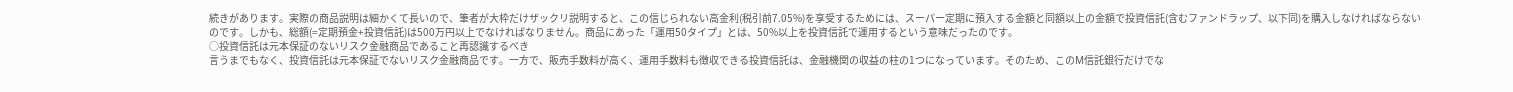続きがあります。実際の商品説明は細かくて長いので、筆者が大枠だけザックリ説明すると、この信じられない高金利(税引前7.05%)を享受するためには、スーパー定期に預入する金額と同額以上の金額で投資信託(含むファンドラップ、以下同)を購入しなければならないのです。しかも、総額(=定期預金+投資信託)は500万円以上でなければなりません。商品にあった「運用50タイプ」とは、50%以上を投資信託で運用するという意味だったのです。
○投資信託は元本保証のないリスク金融商品であること再認識するべき
言うまでもなく、投資信託は元本保証でないリスク金融商品です。一方で、販売手数料が高く、運用手数料も徴収できる投資信託は、金融機関の収益の柱の1つになっています。そのため、このM信託銀行だけでな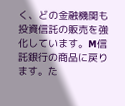く、どの金融機関も投資信託の販売を強化しています。M信託銀行の商品に戻ります。た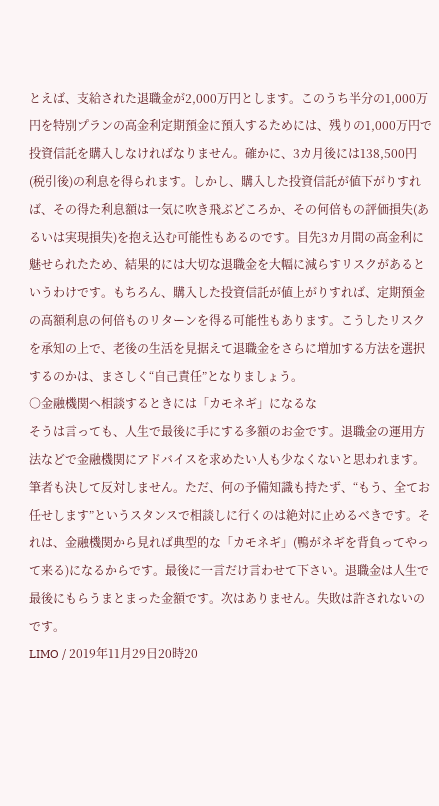とえば、支給された退職金が2,000万円とします。このうち半分の1,000万円を特別プランの高金利定期預金に預入するためには、残りの1,000万円で投資信託を購入しなければなりません。確かに、3カ月後には138,500円(税引後)の利息を得られます。しかし、購入した投資信託が値下がりすれば、その得た利息額は一気に吹き飛ぶどころか、その何倍もの評価損失(あるいは実現損失)を抱え込む可能性もあるのです。目先3カ月間の高金利に魅せられたため、結果的には大切な退職金を大幅に減らすリスクがあるというわけです。もちろん、購入した投資信託が値上がりすれば、定期預金の高額利息の何倍ものリターンを得る可能性もあります。こうしたリスクを承知の上で、老後の生活を見据えて退職金をさらに増加する方法を選択するのかは、まさしく“自己責任”となりましょう。
○金融機関へ相談するときには「カモネギ」になるな
そうは言っても、人生で最後に手にする多額のお金です。退職金の運用方法などで金融機関にアドバイスを求めたい人も少なくないと思われます。筆者も決して反対しません。ただ、何の予備知識も持たず、“もう、全てお任せします”というスタンスで相談しに行くのは絶対に止めるべきです。それは、金融機関から見れば典型的な「カモネギ」(鴨がネギを背負ってやって来る)になるからです。最後に一言だけ言わせて下さい。退職金は人生で最後にもらうまとまった金額です。次はありません。失敗は許されないのです。
LIMO / 2019年11月29日20時20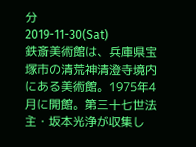分
2019-11-30(Sat)
鉄斎美術館は、兵庫県宝塚市の清荒神清澄寺境内にある美術館。1975年4月に開館。第三十七世法主・坂本光浄が収集し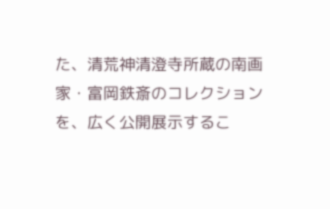た、清荒神清澄寺所蔵の南画家・富岡鉄斎のコレクションを、広く公開展示するこ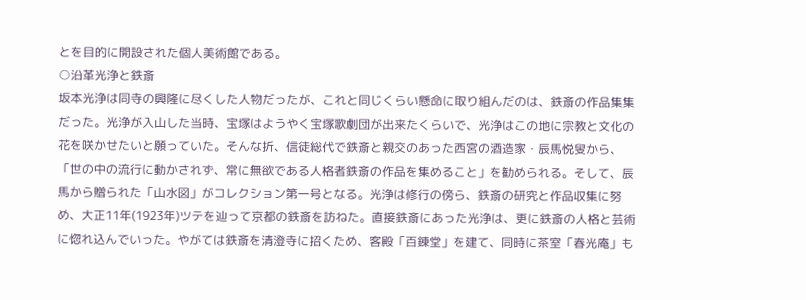とを目的に開設された個人美術館である。
○沿革光浄と鉄斎
坂本光浄は同寺の興隆に尽くした人物だったが、これと同じくらい懸命に取り組んだのは、鉄斎の作品集集だった。光浄が入山した当時、宝塚はようやく宝塚歌劇団が出来たくらいで、光浄はこの地に宗教と文化の花を咲かせたいと願っていた。そんな折、信徒総代で鉄斎と親交のあった西宮の酒造家・辰馬悦叟から、「世の中の流行に動かされず、常に無欲である人格者鉄斎の作品を集めること」を勧められる。そして、辰馬から贈られた「山水図」がコレクション第一号となる。光浄は修行の傍ら、鉄斎の研究と作品収集に努め、大正11年(1923年)ツテを辿って京都の鉄斎を訪ねた。直接鉄斎にあった光浄は、更に鉄斎の人格と芸術に惚れ込んでいった。やがては鉄斎を清澄寺に招くため、客殿「百錬堂」を建て、同時に茶室「春光庵」も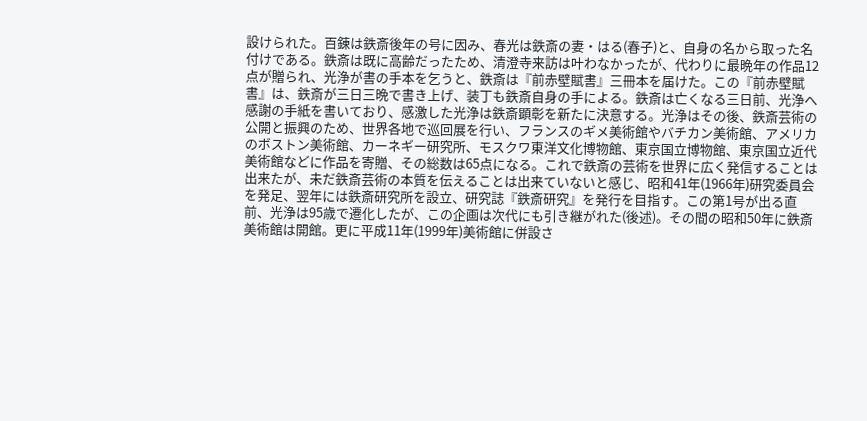設けられた。百錬は鉄斎後年の号に因み、春光は鉄斎の妻・はる(春子)と、自身の名から取った名付けである。鉄斎は既に高齢だったため、清澄寺来訪は叶わなかったが、代わりに最晩年の作品12点が贈られ、光浄が書の手本を乞うと、鉄斎は『前赤壁賦書』三冊本を届けた。この『前赤壁賦書』は、鉄斎が三日三晩で書き上げ、装丁も鉄斎自身の手による。鉄斎は亡くなる三日前、光浄へ感謝の手紙を書いており、感激した光浄は鉄斎顕彰を新たに決意する。光浄はその後、鉄斎芸術の公開と振興のため、世界各地で巡回展を行い、フランスのギメ美術館やバチカン美術館、アメリカのボストン美術館、カーネギー研究所、モスクワ東洋文化博物館、東京国立博物館、東京国立近代美術館などに作品を寄贈、その総数は65点になる。これで鉄斎の芸術を世界に広く発信することは出来たが、未だ鉄斎芸術の本質を伝えることは出来ていないと感じ、昭和41年(1966年)研究委員会を発足、翌年には鉄斎研究所を設立、研究誌『鉄斎研究』を発行を目指す。この第1号が出る直前、光浄は95歳で遷化したが、この企画は次代にも引き継がれた(後述)。その間の昭和50年に鉄斎美術館は開館。更に平成11年(1999年)美術館に併設さ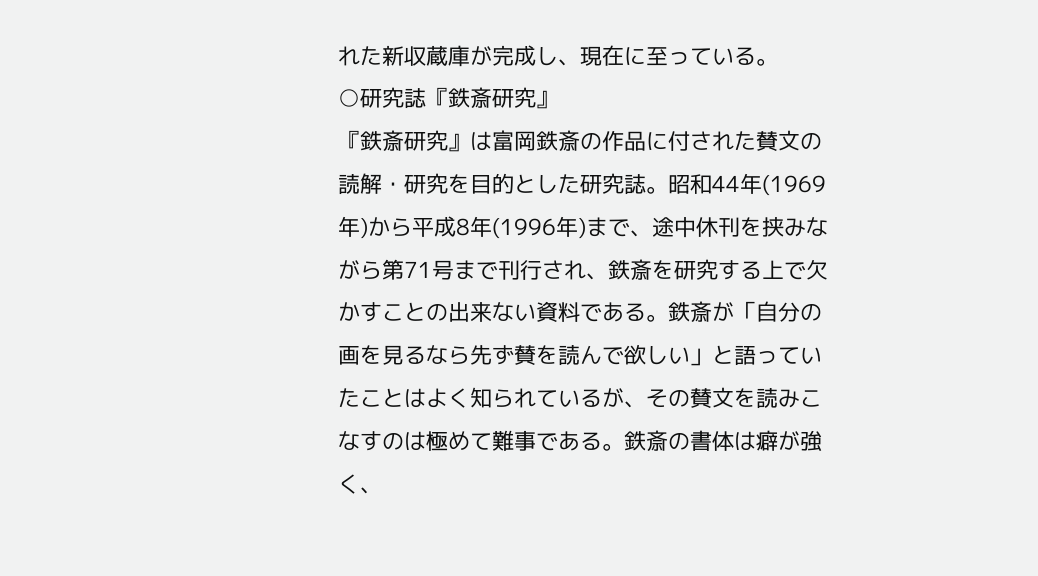れた新収蔵庫が完成し、現在に至っている。
○研究誌『鉄斎研究』
『鉄斎研究』は富岡鉄斎の作品に付された賛文の読解・研究を目的とした研究誌。昭和44年(1969年)から平成8年(1996年)まで、途中休刊を挟みながら第71号まで刊行され、鉄斎を研究する上で欠かすことの出来ない資料である。鉄斎が「自分の画を見るなら先ず賛を読んで欲しい」と語っていたことはよく知られているが、その賛文を読みこなすのは極めて難事である。鉄斎の書体は癖が強く、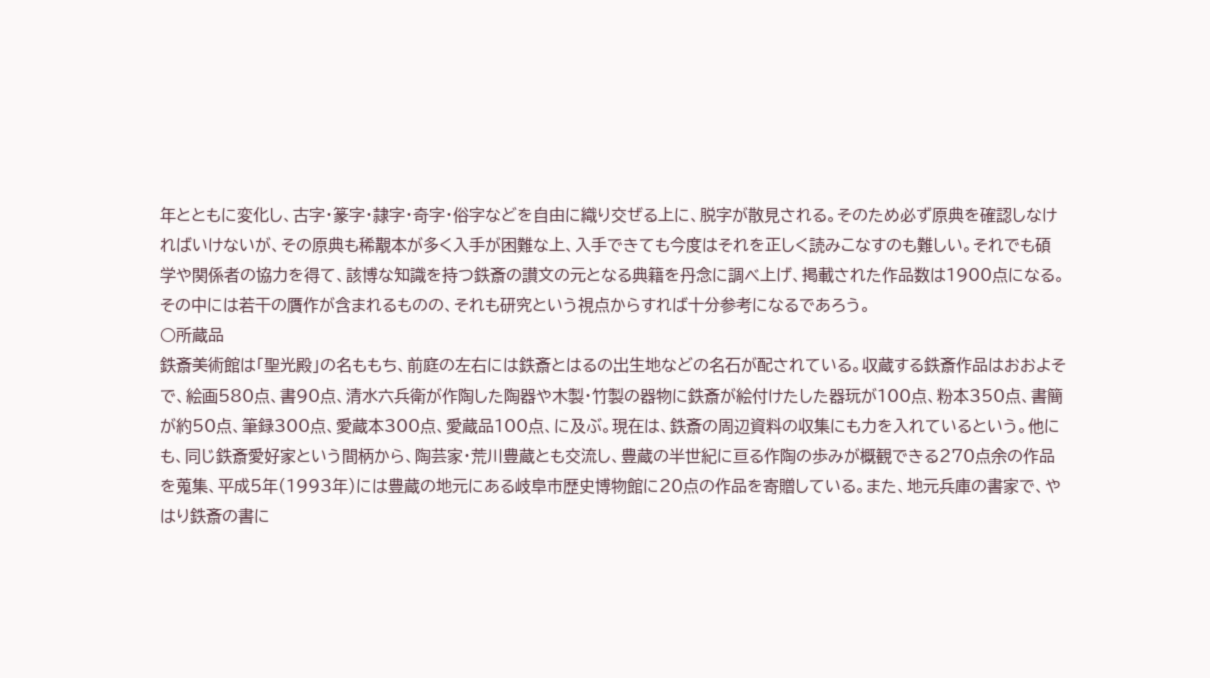年とともに変化し、古字・篆字・隷字・奇字・俗字などを自由に織り交ぜる上に、脱字が散見される。そのため必ず原典を確認しなければいけないが、その原典も稀覯本が多く入手が困難な上、入手できても今度はそれを正しく読みこなすのも難しい。それでも碩学や関係者の協力を得て、該博な知識を持つ鉄斎の讃文の元となる典籍を丹念に調べ上げ、掲載された作品数は1900点になる。その中には若干の贋作が含まれるものの、それも研究という視点からすれば十分参考になるであろう。
○所蔵品
鉄斎美術館は「聖光殿」の名ももち、前庭の左右には鉄斎とはるの出生地などの名石が配されている。収蔵する鉄斎作品はおおよそで、絵画580点、書90点、清水六兵衛が作陶した陶器や木製・竹製の器物に鉄斎が絵付けたした器玩が100点、粉本350点、書簡が約50点、筆録300点、愛蔵本300点、愛蔵品100点、に及ぶ。現在は、鉄斎の周辺資料の収集にも力を入れているという。他にも、同じ鉄斎愛好家という間柄から、陶芸家・荒川豊蔵とも交流し、豊蔵の半世紀に亘る作陶の歩みが概観できる270点余の作品を蒐集、平成5年(1993年)には豊蔵の地元にある岐阜市歴史博物館に20点の作品を寄贈している。また、地元兵庫の書家で、やはり鉄斎の書に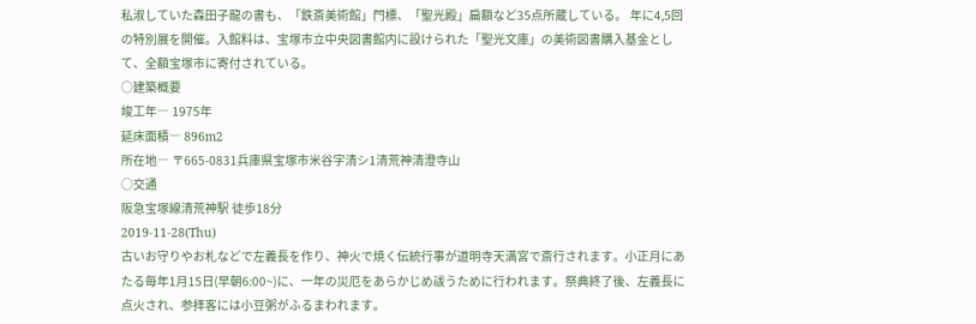私淑していた森田子龍の書も、「鉄斎美術館」門標、「聖光殿」扁額など35点所蔵している。 年に4,5回の特別展を開催。入館料は、宝塚市立中央図書館内に設けられた「聖光文庫」の美術図書購入基金として、全額宝塚市に寄付されている。
○建築概要
竣工年― 1975年
延床面積― 896m2
所在地― 〒665-0831兵庫県宝塚市米谷字清シ1清荒神清澄寺山
○交通
阪急宝塚線清荒神駅 徒歩18分
2019-11-28(Thu)
古いお守りやお札などで左義長を作り、神火で焼く伝統行事が道明寺天満宮で斎行されます。小正月にあたる毎年1月15日(早朝6:00~)に、一年の災厄をあらかじめ祓うために行われます。祭典終了後、左義長に点火され、参拝客には小豆粥がふるまわれます。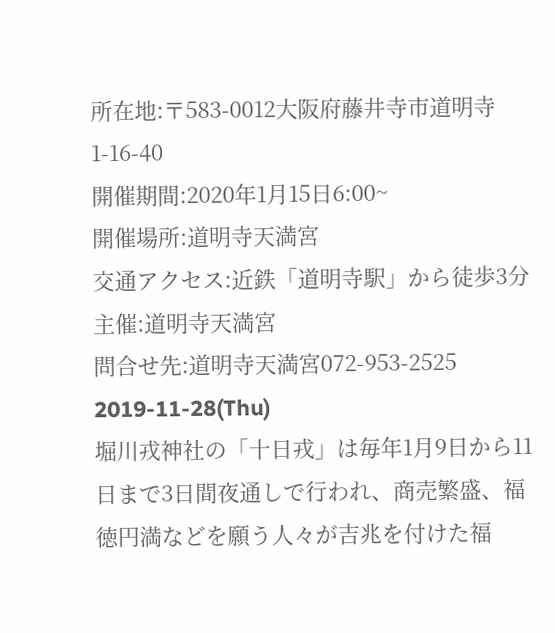所在地:〒583-0012大阪府藤井寺市道明寺1-16-40
開催期間:2020年1月15日6:00~
開催場所:道明寺天満宮
交通アクセス:近鉄「道明寺駅」から徒歩3分
主催:道明寺天満宮
問合せ先:道明寺天満宮072-953-2525
2019-11-28(Thu)
堀川戎神社の「十日戎」は毎年1月9日から11日まで3日間夜通しで行われ、商売繁盛、福徳円満などを願う人々が吉兆を付けた福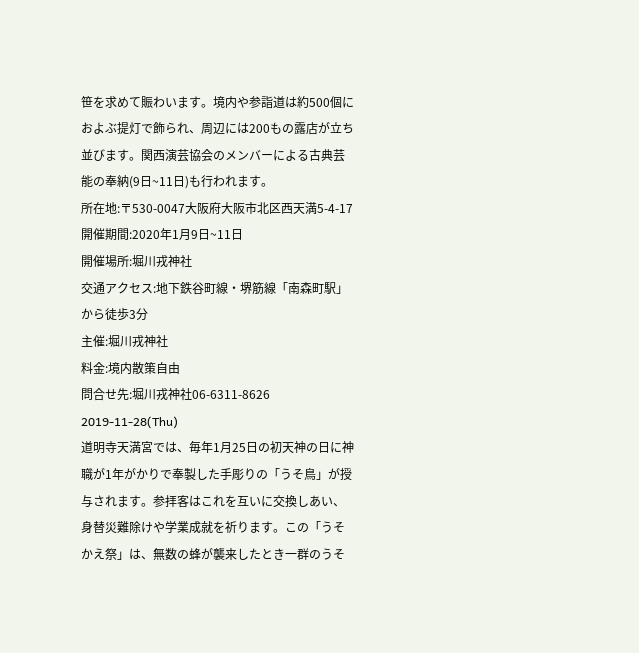笹を求めて賑わいます。境内や参詣道は約500個におよぶ提灯で飾られ、周辺には200もの露店が立ち並びます。関西演芸協会のメンバーによる古典芸能の奉納(9日~11日)も行われます。
所在地:〒530-0047大阪府大阪市北区西天満5-4-17
開催期間:2020年1月9日~11日
開催場所:堀川戎神社
交通アクセス:地下鉄谷町線・堺筋線「南森町駅」から徒歩3分
主催:堀川戎神社
料金:境内散策自由
問合せ先:堀川戎神社06-6311-8626
2019-11-28(Thu)
道明寺天満宮では、毎年1月25日の初天神の日に神職が1年がかりで奉製した手彫りの「うそ鳥」が授与されます。参拝客はこれを互いに交換しあい、身替災難除けや学業成就を祈ります。この「うそかえ祭」は、無数の蜂が襲来したとき一群のうそ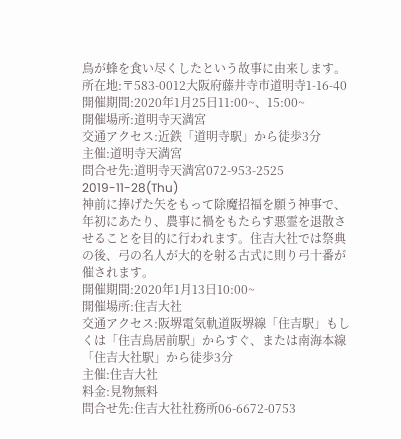鳥が蜂を食い尽くしたという故事に由来します。
所在地:〒583-0012大阪府藤井寺市道明寺1-16-40
開催期間:2020年1月25日11:00~、15:00~
開催場所:道明寺天満宮
交通アクセス:近鉄「道明寺駅」から徒歩3分
主催:道明寺天満宮
問合せ先:道明寺天満宮072-953-2525
2019-11-28(Thu)
神前に捧げた矢をもって除魔招福を願う神事で、年初にあたり、農事に禍をもたらす悪霊を退散させることを目的に行われます。住吉大社では祭典の後、弓の名人が大的を射る古式に則り弓十番が催されます。
開催期間:2020年1月13日10:00~
開催場所:住吉大社
交通アクセス:阪堺電気軌道阪堺線「住吉駅」もしくは「住吉鳥居前駅」からすぐ、または南海本線「住吉大社駅」から徒歩3分
主催:住吉大社
料金:見物無料
問合せ先:住吉大社社務所06-6672-0753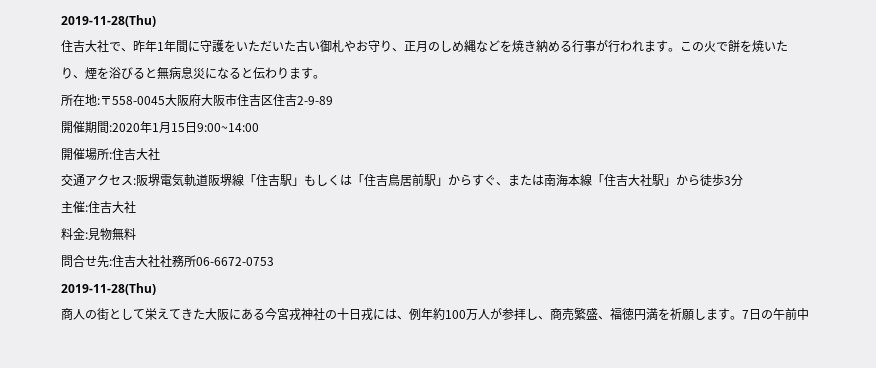2019-11-28(Thu)
住吉大社で、昨年1年間に守護をいただいた古い御札やお守り、正月のしめ縄などを焼き納める行事が行われます。この火で餅を焼いたり、煙を浴びると無病息災になると伝わります。
所在地:〒558-0045大阪府大阪市住吉区住吉2-9-89
開催期間:2020年1月15日9:00~14:00
開催場所:住吉大社
交通アクセス:阪堺電気軌道阪堺線「住吉駅」もしくは「住吉鳥居前駅」からすぐ、または南海本線「住吉大社駅」から徒歩3分
主催:住吉大社
料金:見物無料
問合せ先:住吉大社社務所06-6672-0753
2019-11-28(Thu)
商人の街として栄えてきた大阪にある今宮戎神社の十日戎には、例年約100万人が参拝し、商売繁盛、福徳円満を祈願します。7日の午前中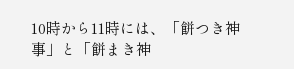10時から11時には、「餅つき神事」と「餅まき神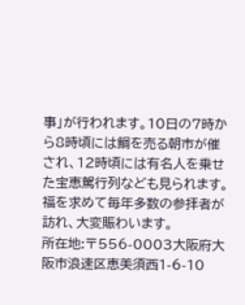事」が行われます。10日の7時から8時頃には鯛を売る朝市が催され、12時頃には有名人を乗せた宝恵駕行列なども見られます。福を求めて毎年多数の参拝者が訪れ、大変賑わいます。
所在地:〒556-0003大阪府大阪市浪速区恵美須西1-6-10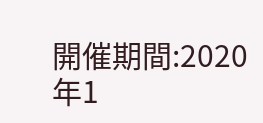開催期間:2020年1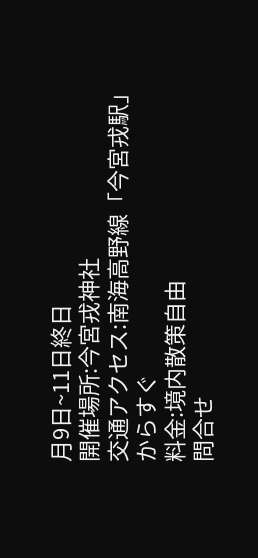月9日~11日終日
開催場所:今宮戎神社
交通アクセス:南海高野線「今宮戎駅」からすぐ
料金:境内散策自由
問合せ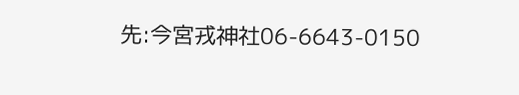先:今宮戎神社06-6643-0150